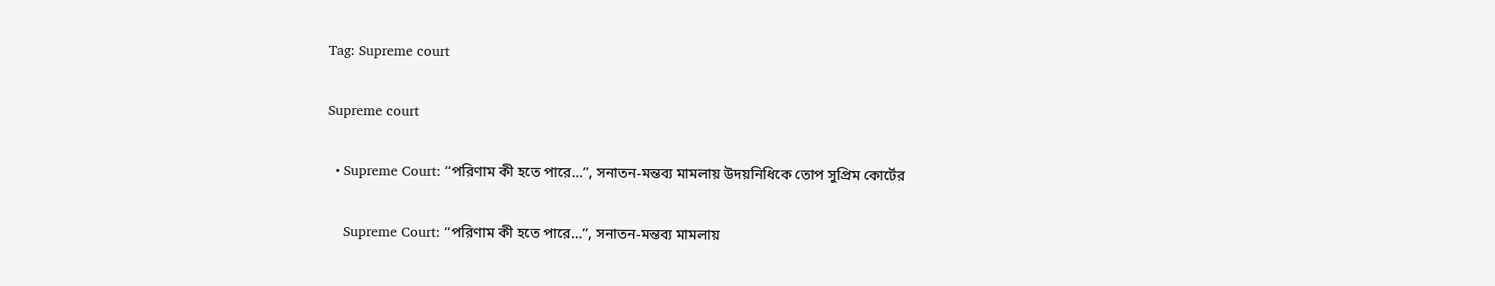Tag: Supreme court

Supreme court

  • Supreme Court: ‘‘পরিণাম কী হতে পারে…’’, সনাতন-মন্তব্য মামলায় উদয়নিধিকে তোপ সুপ্রিম কোর্টের

    Supreme Court: ‘‘পরিণাম কী হতে পারে…’’, সনাতন-মন্তব্য মামলায়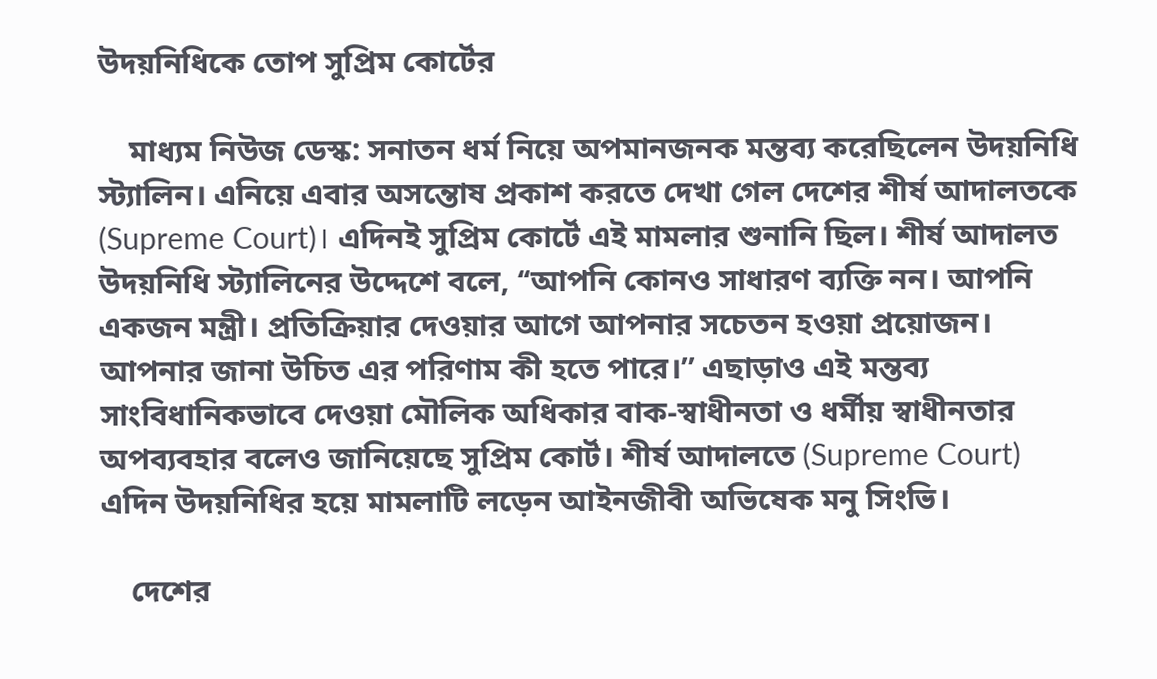উদয়নিধিকে তোপ সুপ্রিম কোর্টের

    মাধ্যম নিউজ ডেস্ক: সনাতন ধর্ম নিয়ে অপমানজনক মন্তব্য করেছিলেন উদয়নিধি স্ট্যালিন। এনিয়ে এবার অসন্তোষ প্রকাশ করতে দেখা গেল দেশের শীর্ষ আদালতকে (Supreme Court)। এদিনই সুপ্রিম কোর্টে এই মামলার শুনানি ছিল। শীর্ষ আদালত উদয়নিধি স্ট্যালিনের উদ্দেশে বলে, ‘‘আপনি কোনও সাধারণ ব্যক্তি নন। আপনি একজন মন্ত্রী। প্রতিক্রিয়ার দেওয়ার আগে আপনার সচেতন হওয়া প্রয়োজন। আপনার জানা উচিত এর পরিণাম কী হতে পারে।’’ এছাড়াও এই মন্তব্য সাংবিধানিকভাবে দেওয়া মৌলিক অধিকার বাক-স্বাধীনতা ও ধর্মীয় স্বাধীনতার অপব্যবহার বলেও জানিয়েছে সুপ্রিম কোর্ট। শীর্ষ আদালতে (Supreme Court) এদিন উদয়নিধির হয়ে মামলাটি লড়েন আইনজীবী অভিষেক মনু সিংভি।

    দেশের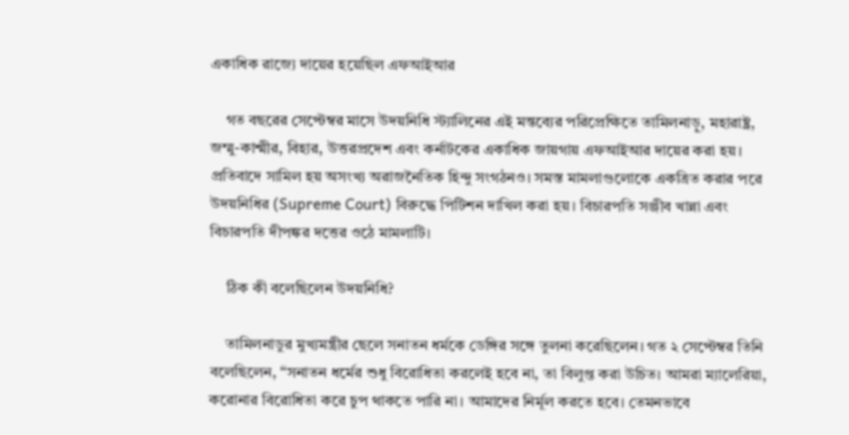একাধিক রাজ্যে দায়ের হয়েছিল এফআইআর

    গত বছরের সেপ্টেম্বর মাসে উদয়নিধি স্ট্যালিনের এই মন্তব্যের পরিপ্রেক্ষিতে তামিলনাড়ু, মহারাষ্ট্র, জম্মু-কাশ্মীর, বিহার, উত্তরপ্রদেশ এবং কর্নাটকের একাধিক জায়গায় এফআইআর দায়ের করা হয়। প্রতিবাদে সামিল হয় অসংখ্য অরাজনৈতিক হিন্দু সংগঠনও। সমস্ত মামলাগুলোকে একত্রিত করার পরে উদয়নিধির (Supreme Court) বিরুদ্ধে পিটিশন দাখিল করা হয়। বিচারপতি সঞ্জীব খান্না এবং বিচারপতি দীপঙ্কর দত্তের ওঠে মামলাটি।

    ঠিক কী বলেছিলেন উদয়নিধি?

    তামিলনাডুর মুখ্যমন্ত্রীর ছেলে সনাতন ধর্মকে ডেঙ্গির সঙ্গে তুলনা করেছিলেন। গত ২ সেপ্টেম্বর তিনি বলেছিলেন, ‘‘সনাতন ধর্মের শুধু বিরোধিতা করলেই হবে না, তা বিলুপ্ত করা উচিত। আমরা ম্যালেরিয়া, করোনার বিরোধিতা করে চুপ থাকতে পারি না। আমাদের নির্মূল করতে হবে। তেমনভাবে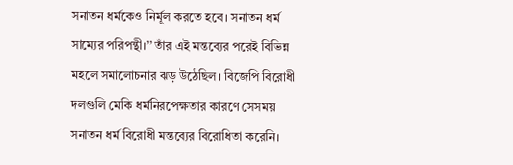সনাতন ধর্মকেও নির্মূল করতে হবে। সনাতন ধর্ম সাম্যের পরিপন্থী।’’ তাঁর এই মন্তব্যের পরেই বিভিন্ন মহলে সমালোচনার ঝড় উঠেছিল। বিজেপি বিরোধী দলগুলি মেকি ধর্মনিরপেক্ষতার কারণে সেসময় সনাতন ধর্ম বিরোধী মন্তব্যের বিরোধিতা করেনি।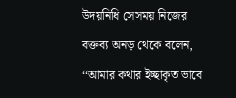উদয়নিধি সেসময় নিজের বক্তব্য অনড় থেকে বলেন, ‘‘আমার কথার ইচ্ছাকৃত ভাবে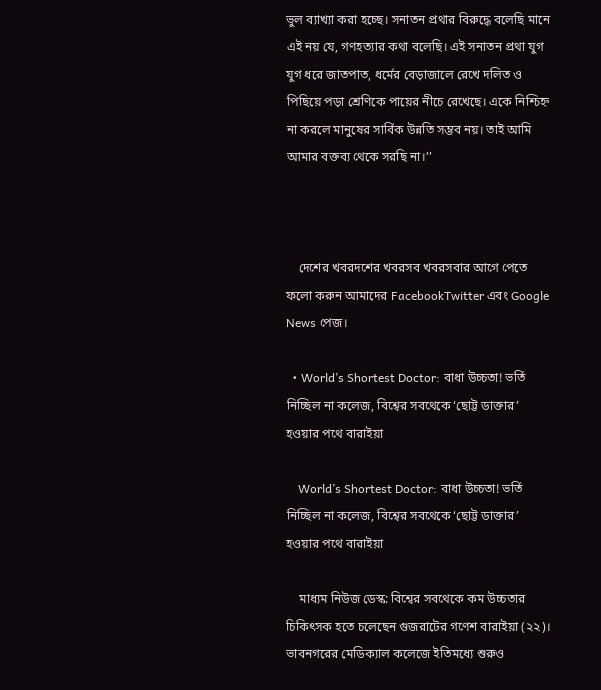ভুল ব্যাখ্যা করা হচ্ছে। সনাতন প্রথার বিরুদ্ধে বলেছি মানে এই নয় যে, গণহত্যার কথা বলেছি। এই সনাতন প্রথা যুগ যুগ ধরে জাতপাত, ধর্মের বেড়াজালে রেখে দলিত ও পিছিয়ে পড়া শ্রেণিকে পায়ের নীচে রেখেছে। একে নিশ্চিহ্ন না করলে মানুষের সার্বিক উন্নতি সম্ভব নয়। তাই আমি আমার বক্তব্য থেকে সরছি না।’’



    দেশের খবরদশের খবরসব খবরসবার আগে পেতে ফলো করুন আমাদের FacebookTwitter এবং Google News পেজ।

  • World’s Shortest Doctor: বাধা উচ্চতা! ভর্তি নিচ্ছিল না কলেজ, বিশ্বের সবথেকে ‘ছোট্ট ডাক্তার’ হওয়ার পথে বারাইয়া

    World’s Shortest Doctor: বাধা উচ্চতা! ভর্তি নিচ্ছিল না কলেজ, বিশ্বের সবথেকে ‘ছোট্ট ডাক্তার’ হওয়ার পথে বারাইয়া

    মাধ্যম নিউজ ডেস্ক: বিশ্বের সবথেকে কম উচ্চতার চিকিৎসক হতে চলেছেন গুজরাটের গণেশ বারাইয়া (২২)। ভাবনগরের মেডিক্যাল কলেজে ইতিমধ্যে শুরুও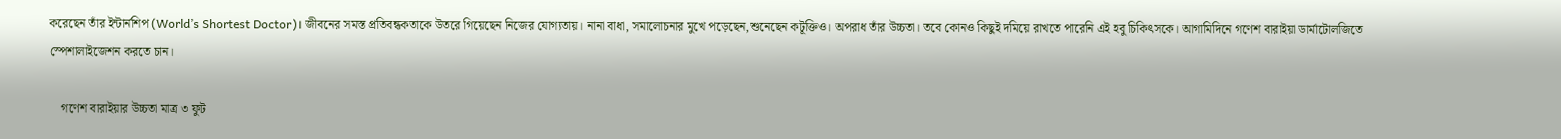করেছেন তাঁর ইন্টার্নশিপ (World’s Shortest Doctor)। জীবনের সমস্ত প্রতিবন্ধকতাকে উতরে গিয়েছেন নিজের যোগ্যতায়। নানা বাধা, সমালোচনার মুখে পড়েছেন,শুনেছেন কটূক্তিও। অপরাধ তাঁর উচ্চতা। তবে কোনও কিছুই দমিয়ে রাখতে পারেনি এই হবু চিকিৎসকে। আগামিদিনে গণেশ বারাইয়া ডার্মাটোলজিতে স্পেশালাইজেশন করতে চান।

    গণেশ বারাইয়ার উচ্চতা মাত্র ৩ ফুট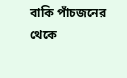বাকি পাঁচজনের থেকে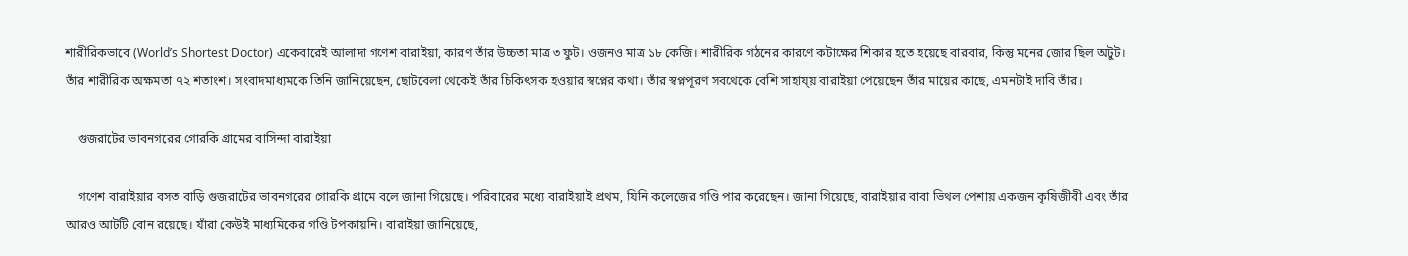শারীরিকভাবে (World’s Shortest Doctor) একেবারেই আলাদা গণেশ বারাইয়া, কারণ তাঁর উচ্চতা মাত্র ৩ ফুট। ওজনও মাত্র ১৮ কেজি। শারীরিক গঠনের কারণে কটাক্ষের শিকার হতে হয়েছে বারবার, কিন্তু মনের জোর ছিল অটুট। তাঁর শারীরিক অক্ষমতা ৭২ শতাংশ। সংবাদমাধ্যমকে তিনি জানিয়েছেন, ছোটবেলা থেকেই তাঁর চিকিৎসক হওয়ার স্বপ্নের কথা। তাঁর স্বপ্নপূরণ সবথেকে বেশি সাহায্য় বারাইয়া পেয়েছেন তাঁর মায়ের কাছে, এমনটাই দাবি তাঁর।

    গুজরাটের ভাবনগরের গোরকি গ্রামের বাসিন্দা বারাইয়া

    গণেশ বারাইয়ার বসত বাড়ি গুজরাটের ভাবনগরের গোরকি গ্রামে বলে জানা গিয়েছে। পরিবারের মধ্যে বারাইয়াই প্রথম, যিনি কলেজের গণ্ডি পার করেছেন। জানা গিয়েছে, বারাইয়ার বাবা ভিথল পেশায় একজন কৃষিজীবী এবং তাঁর আরও আটটি বোন রয়েছে। যাঁরা কেউই মাধ্যমিকের গণ্ডি টপকায়নি। বারাইয়া জানিয়েছে,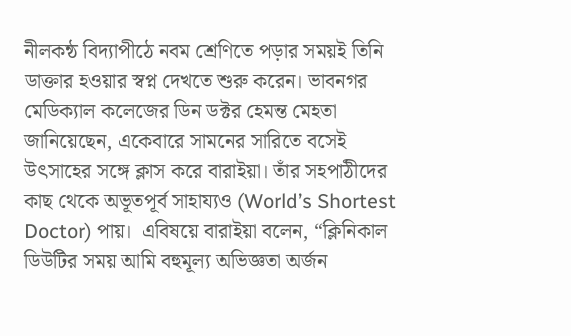নীলকন্ঠ বিদ্যাপীঠে নবম শ্রেণিতে পড়ার সময়ই তিনি ডাক্তার হওয়ার স্বপ্ন দেখতে শুরু করেন। ভাবনগর মেডিক্যাল কলেজের ডিন ডক্টর হেমন্ত মেহতা জানিয়েছেন, একেবারে সামনের সারিতে বসেই উৎসাহের সঙ্গে ক্লাস করে বারাইয়া। তাঁর সহপাঠীদের কাছ থেকে অভূতপূর্ব সাহায্যও (World’s Shortest Doctor) পায়।  এবিষয়ে বারাইয়া বলেন, “ক্লিনিকাল ডিউটির সময় আমি বহুমূল্য অভিজ্ঞতা অর্জন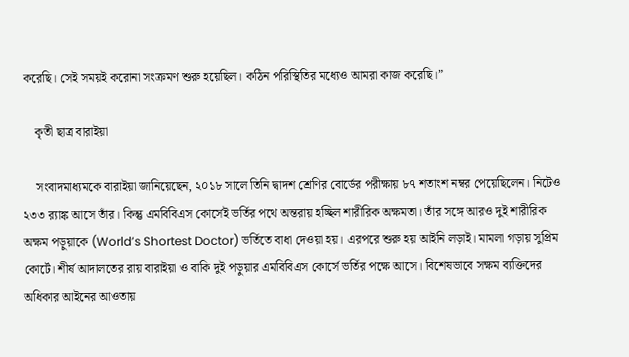করেছি। সেই সময়ই করোনা সংক্রমণ শুরু হয়েছিল। কঠিন পরিস্থিতির মধ্যেও আমরা কাজ করেছি।”

    কৃতী ছাত্র বারাইয়া

    সংবাদমাধ্যমকে বারাইয়া জানিয়েছেন, ২০১৮ সালে তিনি দ্বাদশ শ্রেণির বোর্ডের পরীক্ষায় ৮৭ শতাংশ নম্বর পেয়েছিলেন। নিটেও ২৩৩ র‌্যাঙ্ক আসে তাঁর। কিন্তু এমবিবিএস কোর্সেই ভর্তির পথে অন্তরায় হচ্ছিল শারীরিক অক্ষমতা। তাঁর সঙ্গে আরও দুই শারীরিক অক্ষম পড়ুয়াকে (World’s Shortest Doctor) ভর্তিতে বাধা দেওয়া হয়। এরপরে শুরু হয় আইনি লড়াই। মামলা গড়ায় সুপ্রিম কোর্টে। শীর্ষ আদালতের রায় বারাইয়া ও বাকি দুই পড়ুয়ার এমবিবিএস কোর্সে ভর্তির পক্ষে আসে। বিশেষভাবে সক্ষম ব্যক্তিদের অধিকার আইনের আওতায়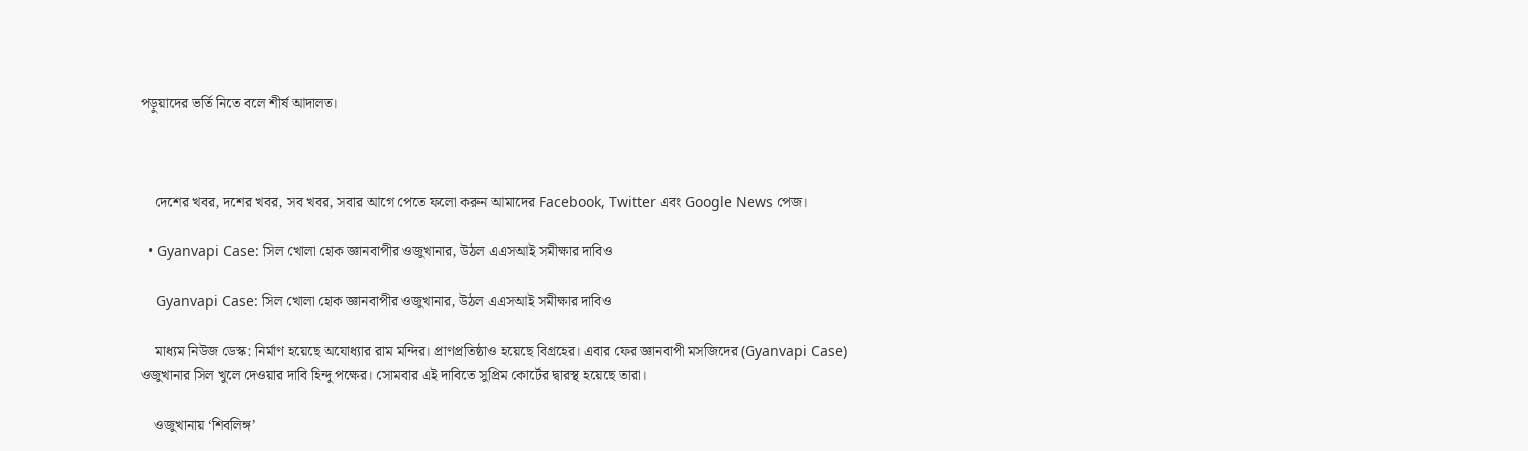পড়ুয়াদের ভর্তি নিতে বলে শীর্ষ আদালত।



    দেশের খবর, দশের খবর, সব খবর, সবার আগে পেতে ফলো করুন আমাদের Facebook, Twitter এবং Google News পেজ।

  • Gyanvapi Case: সিল খোলা হোক জ্ঞানবাপীর ওজুখানার, উঠল এএসআই সমীক্ষার দাবিও

    Gyanvapi Case: সিল খোলা হোক জ্ঞানবাপীর ওজুখানার, উঠল এএসআই সমীক্ষার দাবিও

    মাধ্যম নিউজ ডেস্ক: নির্মাণ হয়েছে অযোধ্যার রাম মন্দির। প্রাণপ্রতিষ্ঠাও হয়েছে বিগ্রহের। এবার ফের জ্ঞানবাপী মসজিদের (Gyanvapi Case) ওজুখানার সিল খুলে দেওয়ার দাবি হিন্দু পক্ষের। সোমবার এই দাবিতে সুপ্রিম কোর্টের দ্বারস্থ হয়েছে তারা।

    ওজুখানায় ‘শিবলিঙ্গ’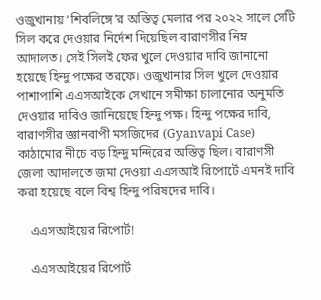ওজুখানায় ‘শিবলিঙ্গে’র অস্তিত্ব মেলার পর ২০২২ সালে সেটি সিল করে দেওয়ার নির্দেশ দিয়েছিল বারাণসীর নিম্ন আদালত। সেই সিলই ফের খুলে দেওয়ার দাবি জানানো হয়েছে হিন্দু পক্ষের তরফে। ওজুখানার সিল খুলে দেওয়ার পাশাপাশি এএসআইকে সেখানে সমীক্ষা চালানোর অনুমতি দেওয়ার দাবিও জানিয়েছে হিন্দু পক্ষ। হিন্দু পক্ষের দাবি, বারাণসীর জ্ঞানবাপী মসজিদের (Gyanvapi Case) কাঠামোর নীচে বড় হিন্দু মন্দিরের অস্তিত্ব ছিল। বারাণসী জেলা আদালতে জমা দেওয়া এএসআই রিপোর্টে এমনই দাবি করা হয়েছে বলে বিশ্ব হিন্দু পরিষদের দাবি।

    এএসআইয়ের রিপোর্ট!

    এএসআইয়ের রিপোর্ট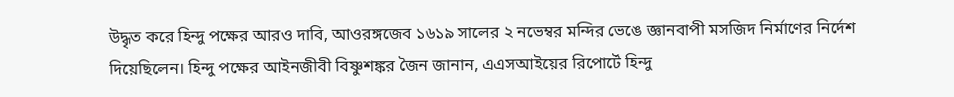উদ্ধৃত করে হিন্দু পক্ষের আরও দাবি, আওরঙ্গজেব ১৬১৯ সালের ২ নভেম্বর মন্দির ভেঙে জ্ঞানবাপী মসজিদ নির্মাণের নির্দেশ দিয়েছিলেন। হিন্দু পক্ষের আইনজীবী বিষ্ণুশঙ্কর জৈন জানান, এএসআইয়ের রিপোর্টে হিন্দু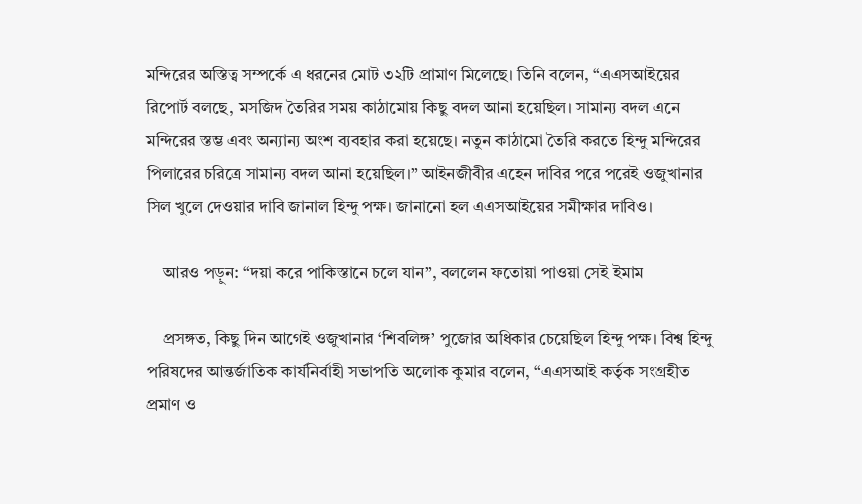মন্দিরের অস্তিত্ব সম্পর্কে এ ধরনের মোট ৩২টি প্রামাণ মিলেছে। তিনি বলেন, “এএসআইয়ের রিপোর্ট বলছে, মসজিদ তৈরির সময় কাঠামোয় কিছু বদল আনা হয়েছিল। সামান্য বদল এনে মন্দিরের স্তম্ভ এবং অন্যান্য অংশ ব্যবহার করা হয়েছে। নতুন কাঠামো তৈরি করতে হিন্দু মন্দিরের পিলারের চরিত্রে সামান্য বদল আনা হয়েছিল।” আইনজীবীর এহেন দাবির পরে পরেই ওজুখানার সিল খুলে দেওয়ার দাবি জানাল হিন্দু পক্ষ। জানানো হল এএসআইয়ের সমীক্ষার দাবিও।

    আরও পড়ুন: “দয়া করে পাকিস্তানে চলে যান”, বললেন ফতোয়া পাওয়া সেই ইমাম

    প্রসঙ্গত, কিছু দিন আগেই ওজুখানার ‘শিবলিঙ্গ’ পুজোর অধিকার চেয়েছিল হিন্দু পক্ষ। বিশ্ব হিন্দু পরিষদের আন্তর্জাতিক কার্যনির্বাহী সভাপতি অলোক কুমার বলেন, “এএসআই কর্তৃক সংগ্রহীত প্রমাণ ও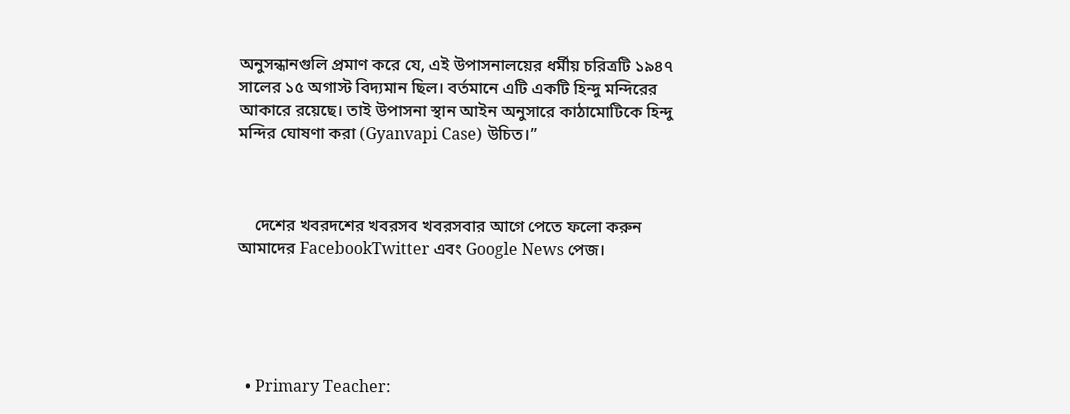অনুসন্ধানগুলি প্রমাণ করে যে, এই উপাসনালয়ের ধর্মীয় চরিত্রটি ১৯৪৭ সালের ১৫ অগাস্ট বিদ্যমান ছিল। বর্তমানে এটি একটি হিন্দু মন্দিরের আকারে রয়েছে। তাই উপাসনা স্থান আইন অনুসারে কাঠামোটিকে হিন্দু মন্দির ঘোষণা করা (Gyanvapi Case) উচিত।”



    দেশের খবরদশের খবরসব খবরসবার আগে পেতে ফলো করুন আমাদের FacebookTwitter এবং Google News পেজ।





  • Primary Teacher: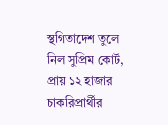স্থগিতাদেশ তুলে নিল সুপ্রিম কোর্ট, প্রায় ১২ হাজার চাকরিপ্রার্থীর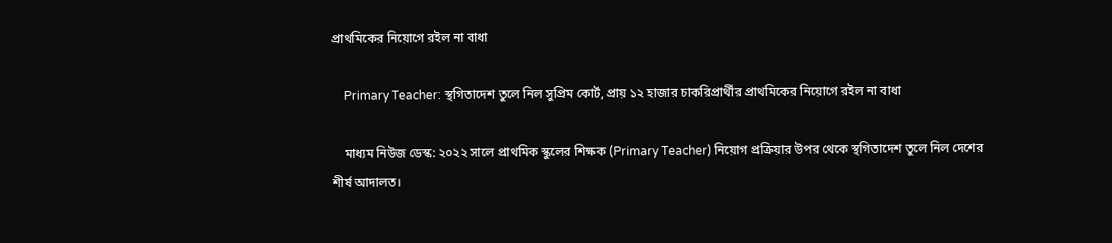প্রাথমিকের নিয়োগে রইল না বাধা

    Primary Teacher: স্থগিতাদেশ তুলে নিল সুপ্রিম কোর্ট, প্রায় ১২ হাজার চাকরিপ্রার্থীর প্রাথমিকের নিয়োগে রইল না বাধা

    মাধ্যম নিউজ ডেস্ক: ২০২২ সালে প্রাথমিক স্কুলের শিক্ষক (Primary Teacher) নিয়োগ প্রক্রিয়ার উপর থেকে স্থগিতাদেশ তুলে নিল দেশের শীর্ষ আদালত।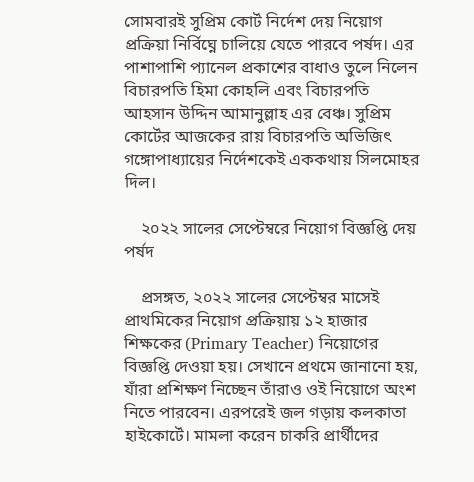সোমবারই সুপ্রিম কোর্ট নির্দেশ দেয় নিয়োগ প্রক্রিয়া নির্বিঘ্নে চালিয়ে যেতে পারবে পর্ষদ। এর পাশাপাশি প্যানেল প্রকাশের বাধাও তুলে নিলেন বিচারপতি হিমা কোহলি এবং বিচারপতি আহসান উদ্দিন আমানুল্লাহ এর বেঞ্চ। সুপ্রিম কোর্টের আজকের রায় বিচারপতি অভিজিৎ গঙ্গোপাধ্যায়ের নির্দেশকেই এককথায় সিলমোহর দিল।

    ২০২২ সালের সেপ্টেম্বরে নিয়োগ বিজ্ঞপ্তি দেয় পর্ষদ

    প্রসঙ্গত, ২০২২ সালের সেপ্টেম্বর মাসেই প্রাথমিকের নিয়োগ প্রক্রিয়ায় ১২ হাজার শিক্ষকের (Primary Teacher) নিয়োগের বিজ্ঞপ্তি দেওয়া হয়। সেখানে প্রথমে জানানো হয়, যাঁরা প্রশিক্ষণ নিচ্ছেন তাঁরাও ওই নিয়োগে অংশ নিতে পারবেন। এরপরেই জল গড়ায় কলকাতা হাইকোর্টে। মামলা করেন চাকরি প্রার্থীদের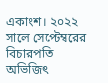একাংশ। ২০২২ সালে সেপ্টেম্বরের বিচারপতি অভিজিৎ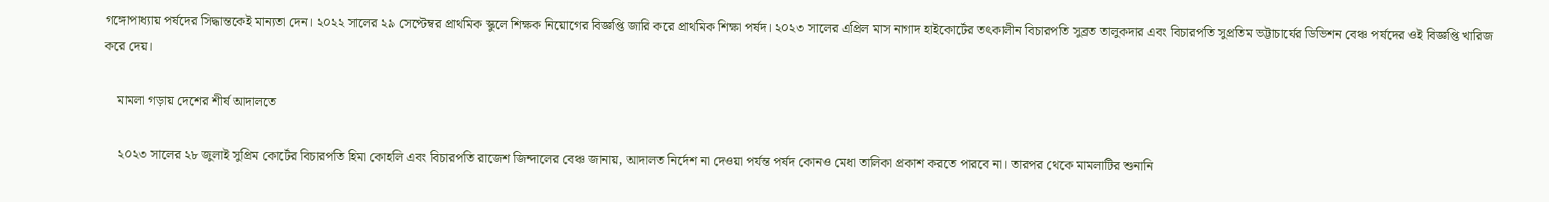গঙ্গোপাধ্যায় পর্ষদের সিদ্ধান্তকেই মান্যতা দেন। ২০২২ সালের ২৯ সেপ্টেম্বর প্রাথমিক স্কুলে শিক্ষক নিয়োগের বিজ্ঞপ্তি জারি করে প্রাথমিক শিক্ষা পর্ষদ। ২০২৩ সালের এপ্রিল মাস নাগাদ হাইকোর্টের তৎকালীন বিচারপতি সুব্রত তালুকদার এবং বিচারপতি সুপ্রতিম ভট্টাচার্যের ডিভিশন বেঞ্চ পর্ষদের ওই বিজ্ঞপ্তি খারিজ করে দেয়।

    মামলা গড়ায় দেশের শীর্ষ আদালতে

    ২০২৩ সালের ২৮ জুলাই সুপ্রিম কোর্টের বিচারপতি হিমা কোহলি এবং বিচারপতি রাজেশ জিন্দালের বেঞ্চ জানায়, আদালত নির্দেশ না দেওয়া পর্যন্ত পর্ষদ কোনও মেধা তালিকা প্রকাশ করতে পারবে না। তারপর থেকে মামলাটির শুনানি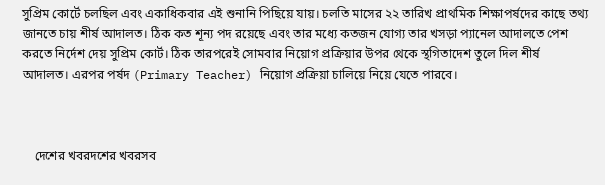সুপ্রিম কোর্টে চলছিল এবং একাধিকবার এই শুনানি পিছিয়ে যায়। চলতি মাসের ২২ তারিখ প্রাথমিক শিক্ষাপর্ষদের কাছে তথ্য জানতে চায় শীর্ষ আদালত। ঠিক কত শূন্য পদ রয়েছে এবং তার মধ্যে কতজন যোগ্য তার খসড়া প্যানেল আদালতে পেশ করতে নির্দেশ দেয় সুপ্রিম কোর্ট। ঠিক তারপরেই সোমবার নিয়োগ প্রক্রিয়ার উপর থেকে স্থগিতাদেশ তুলে দিল শীর্ষ আদালত। এরপর পর্ষদ (Primary Teacher) নিয়োগ প্রক্রিয়া চালিয়ে নিয়ে যেতে পারবে।



    দেশের খবরদশের খবরসব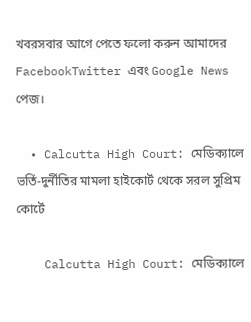খবরসবার আগে পেতে ফলো করুন আমাদের FacebookTwitter এবং Google News পেজ।

  • Calcutta High Court: মেডিক্যালে ভর্তি-দুর্নীতির মামলা হাইকোর্ট থেকে সরল সুপ্রিম কোর্টে

    Calcutta High Court: মেডিক্যালে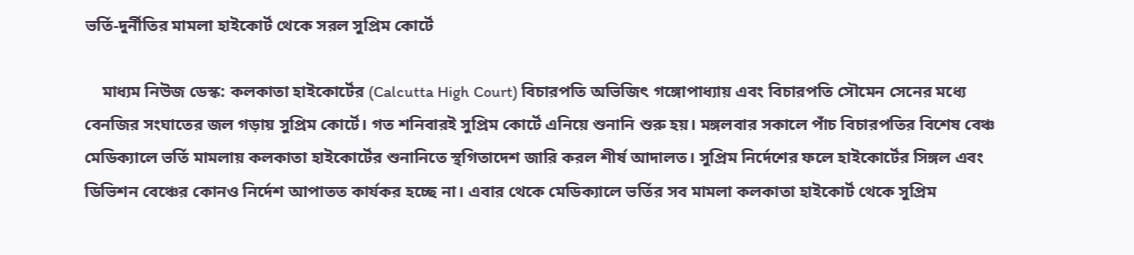ভর্তি-দুর্নীতির মামলা হাইকোর্ট থেকে সরল সুপ্রিম কোর্টে

    মাধ্যম নিউজ ডেস্ক: কলকাতা হাইকোর্টের (Calcutta High Court) বিচারপতি অভিজিৎ গঙ্গোপাধ্যায় এবং বিচারপতি সৌমেন সেনের মধ্যে বেনজির সংঘাতের জল গড়ায় সুপ্রিম কোর্টে। গত শনিবারই সুপ্রিম কোর্টে এনিয়ে শুনানি শুরু হয়। মঙ্গলবার সকালে পাঁচ বিচারপতির বিশেষ বেঞ্চ মেডিক্যালে ভর্তি মামলায় কলকাতা হাইকোর্টের শুনানিতে স্থগিতাদেশ জারি করল শীর্ষ আদালত। সুপ্রিম নির্দেশের ফলে হাইকোর্টের সিঙ্গল এবং ডিভিশন বেঞ্চের কোনও নির্দেশ আপাতত কার্যকর হচ্ছে না। এবার থেকে মেডিক্যালে ভর্তির সব মামলা কলকাতা হাইকোর্ট থেকে সুপ্রিম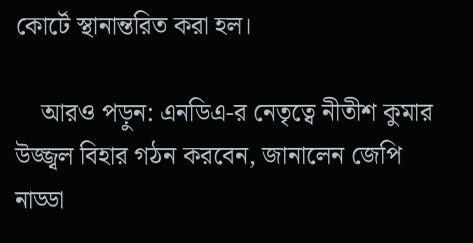কোর্টে স্থানান্তরিত করা হল।

    আরও পড়ুন: এনডিএ-র নেতৃত্বে নীতীশ কুমার উজ্জ্বল বিহার গঠন করবেন, জানালেন জেপি নাড্ডা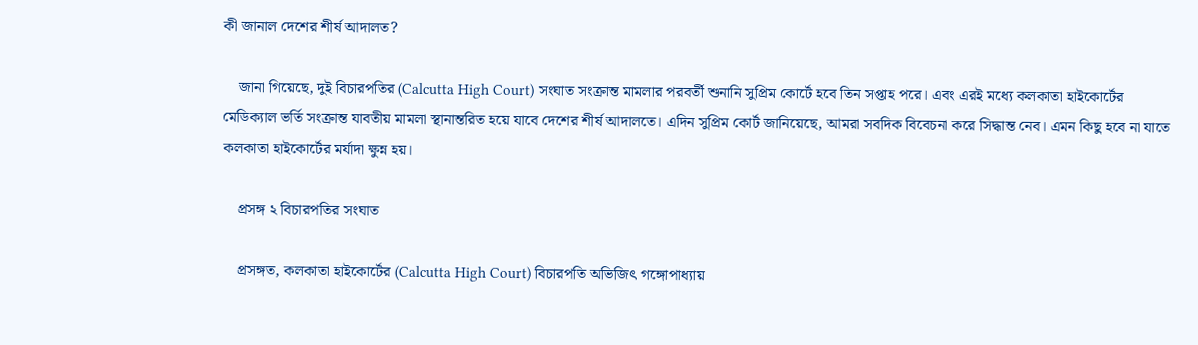কী জানাল দেশের শীর্ষ আদালত?

    জানা গিয়েছে, দুই বিচারপতির (Calcutta High Court) সংঘাত সংক্রান্ত মামলার পরবর্তী শুনানি সুপ্রিম কোর্টে হবে তিন সপ্তাহ পরে। এবং এরই মধ্যে কলকাতা হাইকোর্টের মেডিক্যাল ভর্তি সংক্রান্ত যাবতীয় মামলা স্থানান্তরিত হয়ে যাবে দেশের শীর্ষ আদালতে। এদিন সুপ্রিম কোর্ট জানিয়েছে, আমরা সবদিক বিবেচনা করে সিদ্ধান্ত নেব। এমন কিছু হবে না যাতে কলকাতা হাইকোর্টের মর্যাদা ক্ষুন্ন হয়।

    প্রসঙ্গ ২ বিচারপতির সংঘাত

    প্রসঙ্গত, কলকাতা হাইকোর্টের (Calcutta High Court) বিচারপতি অভিজিৎ গঙ্গোপাধ্যায়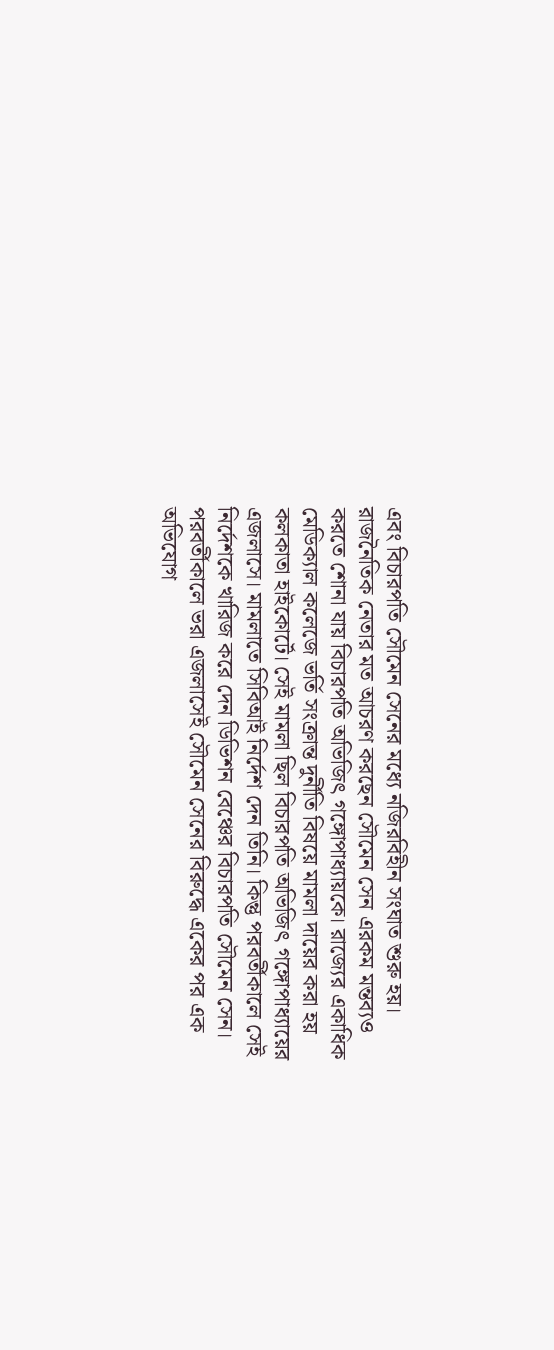এবং বিচারপতি সৌমেন সেনের মধ্যে নজিরবিহীন সংঘাত শুরু হয়। রাজনৈতিক নেতার মত আচরণ করছেন সৌমেন সেন এরকম মন্তব্যও করতে শোনা যায় বিচারপতি অভিজিৎ গঙ্গোপাধ্যায়কে। রাজ্যের একাধিক মেডিক্যাল কলেজে ভর্তি সংক্রান্ত দুর্নীতি বিষয়ে মামলা দায়ের করা হয় কলকাতা হাইকোর্টে। সেই মামলা ছিল বিচারপতি অভিজিৎ গঙ্গোপাধ্যায়ের এজলাসে। মামলাতে সিবিআই নির্দেশ দেন তিনি। কিন্তু পরবর্তীকালে সেই নির্দেশকে খারিজ করে দেন ডিভিশন বেঞ্চের বিচারপতি সৌমেন সেন। পরবর্তীকালে ভরা এজলাসেই সৌমেন সেনের বিরুদ্ধে একের পর এক অভিযোগ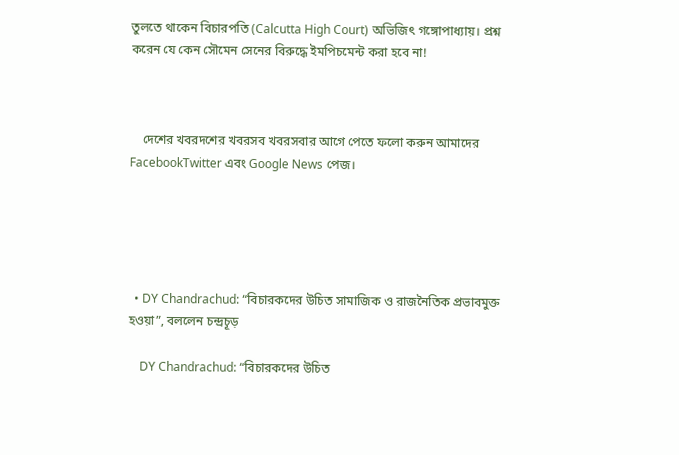তুলতে থাকেন বিচারপতি (Calcutta High Court) অভিজিৎ গঙ্গোপাধ্যায়। প্রশ্ন করেন যে কেন সৌমেন সেনের বিরুদ্ধে ইমপিচমেন্ট করা হবে না!



    দেশের খবরদশের খবরসব খবরসবার আগে পেতে ফলো করুন আমাদের FacebookTwitter এবং Google News পেজ।





  • DY Chandrachud: “বিচারকদের উচিত সামাজিক ও রাজনৈতিক প্রভাবমুক্ত হওয়া”, বললেন চন্দ্রচূড়

    DY Chandrachud: “বিচারকদের উচিত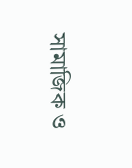সামাজিক ও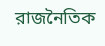রাজনৈতিক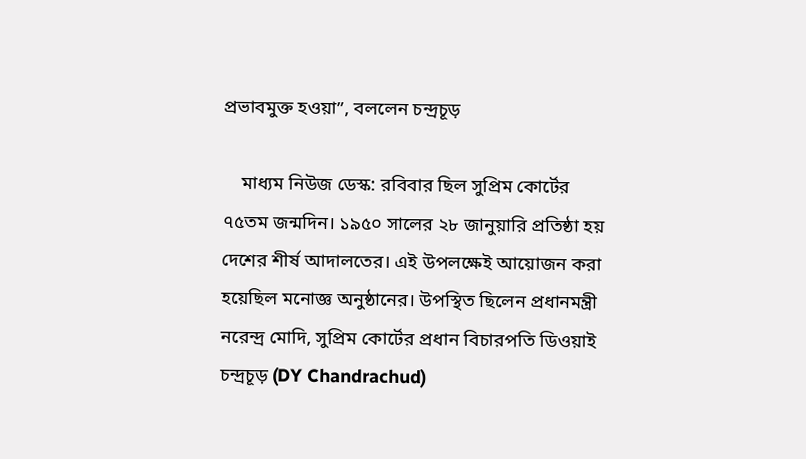প্রভাবমুক্ত হওয়া”, বললেন চন্দ্রচূড়

    মাধ্যম নিউজ ডেস্ক: রবিবার ছিল সুপ্রিম কোর্টের ৭৫তম জন্মদিন। ১৯৫০ সালের ২৮ জানুয়ারি প্রতিষ্ঠা হয় দেশের শীর্ষ আদালতের। এই উপলক্ষেই আয়োজন করা হয়েছিল মনোজ্ঞ অনুষ্ঠানের। উপস্থিত ছিলেন প্রধানমন্ত্রী নরেন্দ্র মোদি, সুপ্রিম কোর্টের প্রধান বিচারপতি ডিওয়াই চন্দ্রচূড় (DY Chandrachud)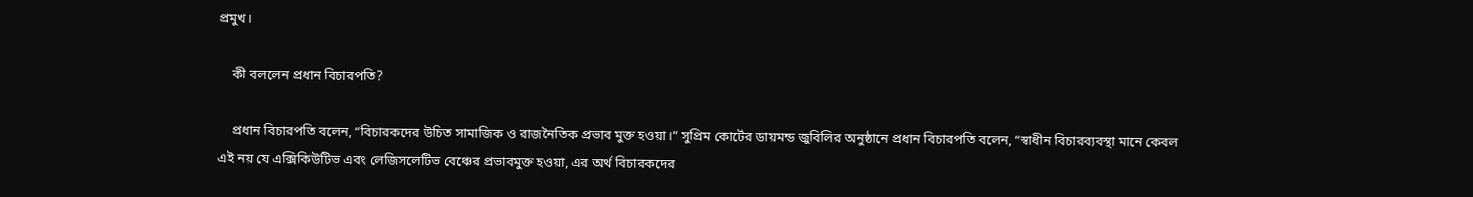প্রমুখ।

    কী বললেন প্রধান বিচারপতি?

    প্রধান বিচারপতি বলেন, “বিচারকদের উচিত সামাজিক ও রাজনৈতিক প্রভাব মুক্ত হওয়া।” সুপ্রিম কোর্টের ডায়মন্ড জুবিলির অনুষ্ঠানে প্রধান বিচারপতি বলেন, “স্বাধীন বিচারব্যবস্থা মানে কেবল এই নয় যে এক্সিকিউটিভ এবং লেজিসলেটিভ বেঞ্চের প্রভাবমুক্ত হওয়া, এর অর্থ বিচারকদের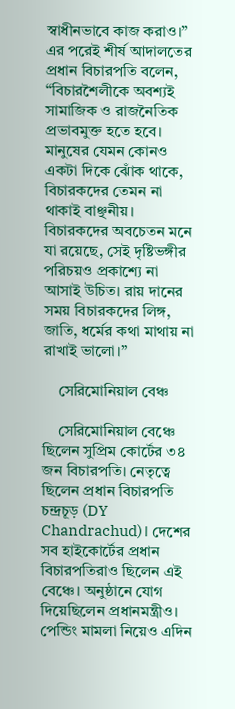স্বাধীনভাবে কাজ করাও।” এর পরেই শীর্ষ আদালতের প্রধান বিচারপতি বলেন, “বিচারশৈলীকে অবশ্যই সামাজিক ও রাজনৈতিক প্রভাবমুক্ত হতে হবে। মানুষের যেমন কোনও একটা দিকে ঝোঁক থাকে, বিচারকদের তেমন না থাকাই বাঞ্ছনীয়। বিচারকদের অবচেতন মনে যা রয়েছে, সেই দৃষ্টিভঙ্গীর পরিচয়ও প্রকাশ্যে না আসাই উচিত। রায় দানের সময় বিচারকদের লিঙ্গ, জাতি, ধর্মের কথা মাথায় না রাখাই ভালো।”

    সেরিমোনিয়াল বেঞ্চ

    সেরিমোনিয়াল বেঞ্চে ছিলেন সুপ্রিম কোর্টের ৩৪ জন বিচারপতি। নেতৃত্বে ছিলেন প্রধান বিচারপতি চন্দ্রচূড় (DY Chandrachud)। দেশের সব হাইকোর্টের প্রধান বিচারপতিরাও ছিলেন এই বেঞ্চে। অনুষ্ঠানে যোগ দিয়েছিলেন প্রধানমন্ত্রীও। পেন্ডিং মামলা নিয়েও এদিন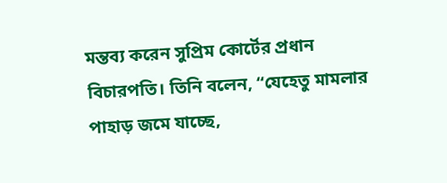মন্তব্য করেন সুপ্রিম কোর্টের প্রধান বিচারপতি। তিনি বলেন, “যেহেতু মামলার পাহাড় জমে যাচ্ছে,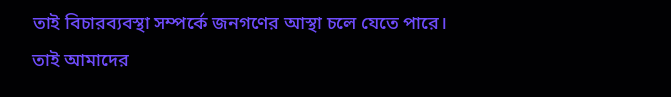তাই বিচারব্যবস্থা সম্পর্কে জনগণের আস্থা চলে যেতে পারে। তাই আমাদের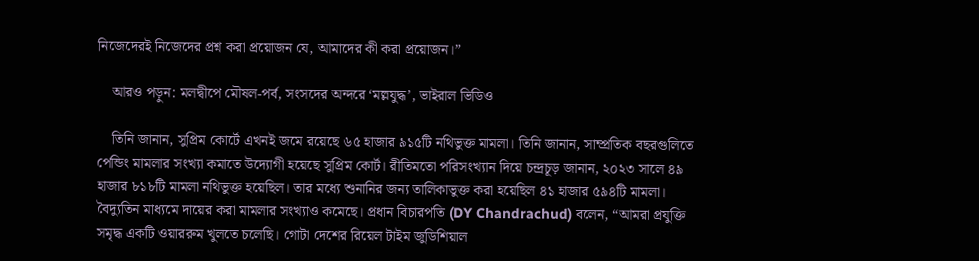নিজেদেরই নিজেদের প্রশ্ন করা প্রয়োজন যে, আমাদের কী করা প্রয়োজন।”

    আরও পড়ুন: মলদ্বীপে মৌষল-পর্ব, সংসদের অন্দরে ‘মল্লযুদ্ধ’, ভাইরাল ভিডিও

    তিনি জানান, সুপ্রিম কোর্টে এখনই জমে রয়েছে ৬৫ হাজার ৯১৫টি নথিভুক্ত মামলা। তিনি জানান, সাম্প্রতিক বছরগুলিতে পেন্ডিং মামলার সংখ্যা কমাতে উদ্যোগী হয়েছে সুপ্রিম কোর্ট। রীতিমতো পরিসংখ্যান দিয়ে চন্দ্রচূড় জানান, ২০২৩ সালে ৪৯ হাজার ৮১৮টি মামলা নথিভুক্ত হয়েছিল। তার মধ্যে শুনানির জন্য তালিকাভুক্ত করা হয়েছিল ৪১ হাজার ৫৯৪টি মামলা। বৈদ্যুতিন মাধ্যমে দায়ের করা মামলার সংখ্যাও কমেছে। প্রধান বিচারপতি (DY Chandrachud) বলেন, “আমরা প্রযুক্তি সমৃদ্ধ একটি ওয়াররুম খুলতে চলেছি। গোটা দেশের রিয়েল টাইম জুডিশিয়াল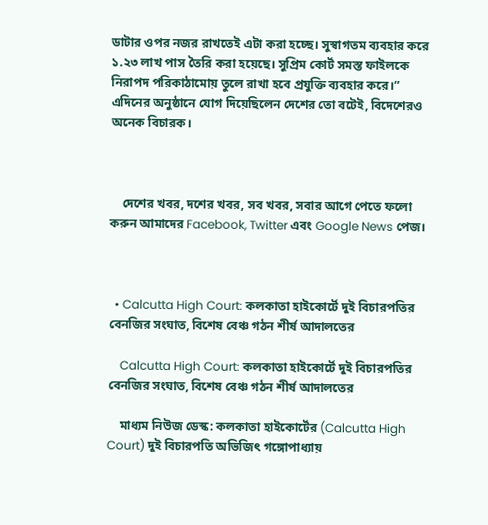ডাটার ওপর নজর রাখতেই এটা করা হচ্ছে। সুস্বাগতম ব্যবহার করে ১.২৩ লাখ পাস তৈরি করা হয়েছে। সুপ্রিম কোর্ট সমস্ত ফাইলকে নিরাপদ পরিকাঠামোয় তুলে রাখা হবে প্রযুক্তি ব্যবহার করে।” এদিনের অনুষ্ঠানে যোগ দিয়েছিলেন দেশের তো বটেই, বিদেশেরও অনেক বিচারক।



    দেশের খবর, দশের খবর, সব খবর, সবার আগে পেতে ফলো করুন আমাদের Facebook, Twitter এবং Google News পেজ।



  • Calcutta High Court: কলকাতা হাইকোর্টে দুই বিচারপতির বেনজির সংঘাত, বিশেষ বেঞ্চ গঠন শীর্ষ আদালতের

    Calcutta High Court: কলকাতা হাইকোর্টে দুই বিচারপতির বেনজির সংঘাত, বিশেষ বেঞ্চ গঠন শীর্ষ আদালতের

    মাধ্যম নিউজ ডেস্ক: কলকাতা হাইকোর্টের (Calcutta High Court) দুই বিচারপতি অভিজিৎ গঙ্গোপাধ্যায়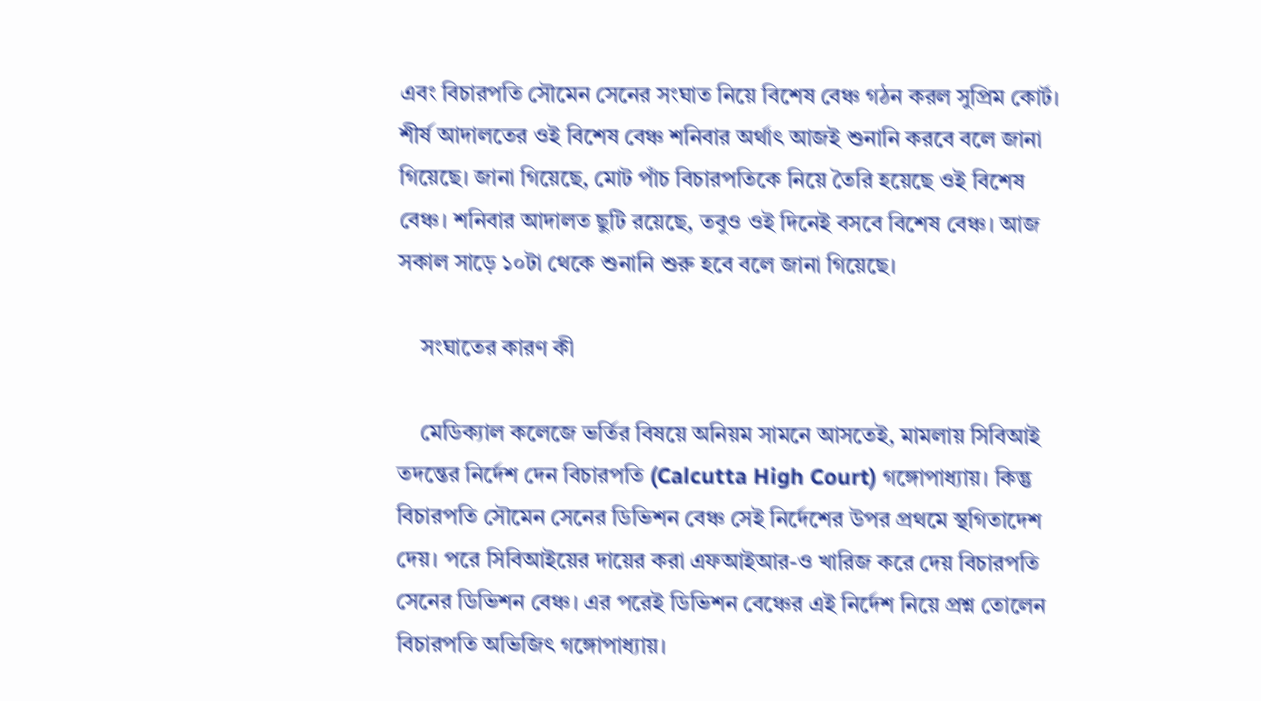এবং বিচারপতি সৌমেন সেনের সংঘাত নিয়ে বিশেষ বেঞ্চ গঠন করল সুপ্রিম কোর্ট। শীর্ষ আদালতের ওই বিশেষ বেঞ্চ শনিবার অর্থাৎ আজই শুনানি করবে বলে জানা গিয়েছে। জানা গিয়েছে, মোট পাঁচ বিচারপতিকে নিয়ে তৈরি হয়েছে ওই বিশেষ বেঞ্চ। শনিবার আদালত ছুটি রয়েছে, তবুও ওই দিনেই বসবে বিশেষ বেঞ্চ। আজ সকাল সাড়ে ১০টা থেকে শুনানি শুরু হবে বলে জানা গিয়েছে।

    সংঘাতের কারণ কী

    মেডিক্যাল কলেজে ভর্তির বিষয়ে অনিয়ম সামনে আসতেই, মামলায় সিবিআই তদন্তের নির্দেশ দেন বিচারপতি (Calcutta High Court) গঙ্গোপাধ্যায়। কিন্তু বিচারপতি সৌমেন সেনের ডিভিশন বেঞ্চ সেই নির্দেশের উপর প্রথমে স্থগিতাদেশ দেয়। পরে সিবিআইয়ের দায়ের করা এফআইআর-ও খারিজ করে দেয় বিচারপতি সেনের ডিভিশন বেঞ্চ। এর পরেই ডিভিশন বেঞ্চের এই নির্দেশ নিয়ে প্রশ্ন তোলেন বিচারপতি অভিজিৎ গঙ্গোপাধ্যায়।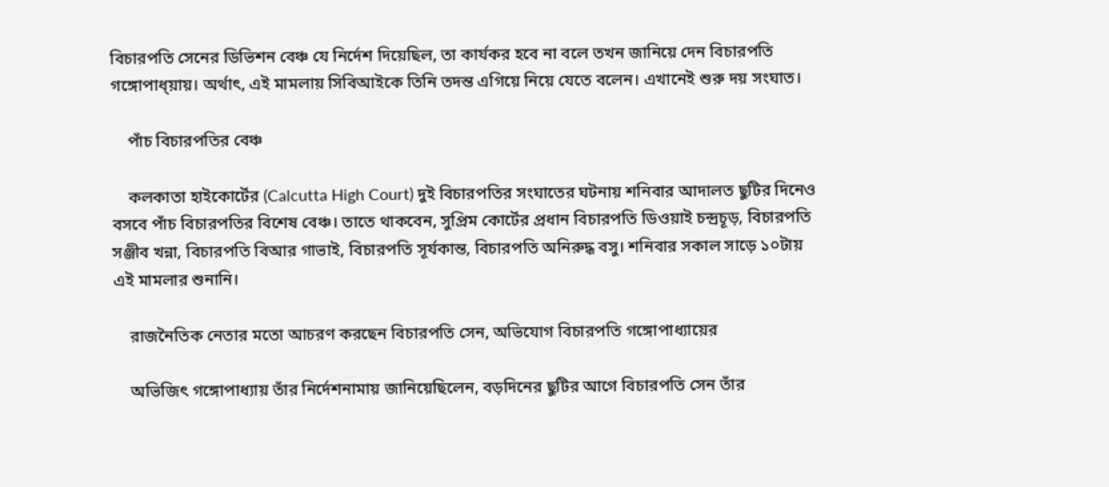বিচারপতি সেনের ডিভিশন বেঞ্চ যে নির্দেশ দিয়েছিল, তা কার্যকর হবে না বলে তখন জানিয়ে দেন বিচারপতি গঙ্গোপাধ্য়ায়। অর্থাৎ, এই মামলায় সিবিআইকে তিনি তদন্ত এগিয়ে নিয়ে যেতে বলেন। এখানেই শুরু দয় সংঘাত।

    পাঁচ বিচারপতির বেঞ্চ

    কলকাতা হাইকোর্টের (Calcutta High Court) দুই বিচারপতির সংঘাতের ঘটনায় শনিবার আদালত ছুটির দিনেও বসবে পাঁচ বিচারপতির বিশেষ বেঞ্চ। তাতে থাকবেন, সুপ্রিম কোর্টের প্রধান বিচারপতি ডিওয়াই চন্দ্রচূড়, বিচারপতি সঞ্জীব খন্না, বিচারপতি বিআর গাভাই, বিচারপতি সূর্যকান্ত, বিচারপতি অনিরুদ্ধ বসু। শনিবার সকাল সাড়ে ১০টায় এই মামলার শুনানি।

    রাজনৈতিক নেতার মতো আচরণ করছেন বিচারপতি সেন, অভিযোগ বিচারপতি গঙ্গোপাধ্যায়ের

    অভিজিৎ গঙ্গোপাধ্যায় তাঁর নির্দেশনামায় জানিয়েছিলেন, বড়দিনের ছুটির আগে বিচারপতি সেন তাঁর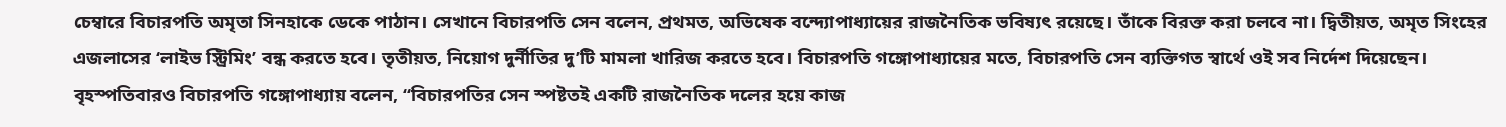চেম্বারে বিচারপতি অমৃতা সিনহাকে ডেকে পাঠান। সেখানে বিচারপতি সেন বলেন, প্রথমত, অভিষেক বন্দ্যোপাধ্যায়ের রাজনৈতিক ভবিষ্যৎ রয়েছে। তাঁকে বিরক্ত করা চলবে না। দ্বিতীয়ত, অমৃত সিংহের এজলাসের ‘লাইভ স্ট্রিমিং’ বন্ধ করতে হবে। তৃতীয়ত, নিয়োগ দুর্নীতির দু’টি মামলা খারিজ করতে হবে। বিচারপতি গঙ্গোপাধ্যায়ের মতে, বিচারপতি সেন ব্যক্তিগত স্বার্থে ওই সব নির্দেশ দিয়েছেন। বৃহস্পতিবারও বিচারপতি গঙ্গোপাধ্যায় বলেন, ‘‘বিচারপতির সেন স্পষ্টতই একটি রাজনৈতিক দলের হয়ে কাজ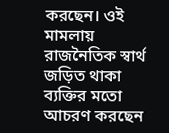করছেন। ওই মামলায় রাজনৈতিক স্বার্থ জড়িত থাকা ব্যক্তির মতো আচরণ করছেন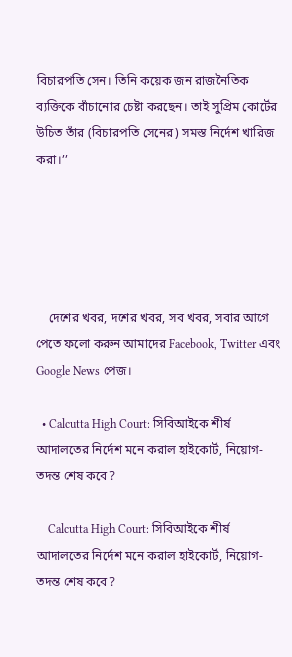বিচারপতি সেন। তিনি কয়েক জন রাজনৈতিক ব্যক্তিকে বাঁচানোর চেষ্টা করছেন। তাই সুপ্রিম কোর্টের উচিত তাঁর (বিচারপতি সেনের) সমস্ত নির্দেশ খারিজ করা।’’





    দেশের খবর, দশের খবর, সব খবর, সবার আগে পেতে ফলো করুন আমাদের Facebook, Twitter এবং Google News পেজ।

  • Calcutta High Court: সিবিআইকে শীর্ষ আদালতের নির্দেশ মনে করাল হাইকোর্ট, নিয়োগ-তদন্ত শেষ কবে?

    Calcutta High Court: সিবিআইকে শীর্ষ আদালতের নির্দেশ মনে করাল হাইকোর্ট, নিয়োগ-তদন্ত শেষ কবে?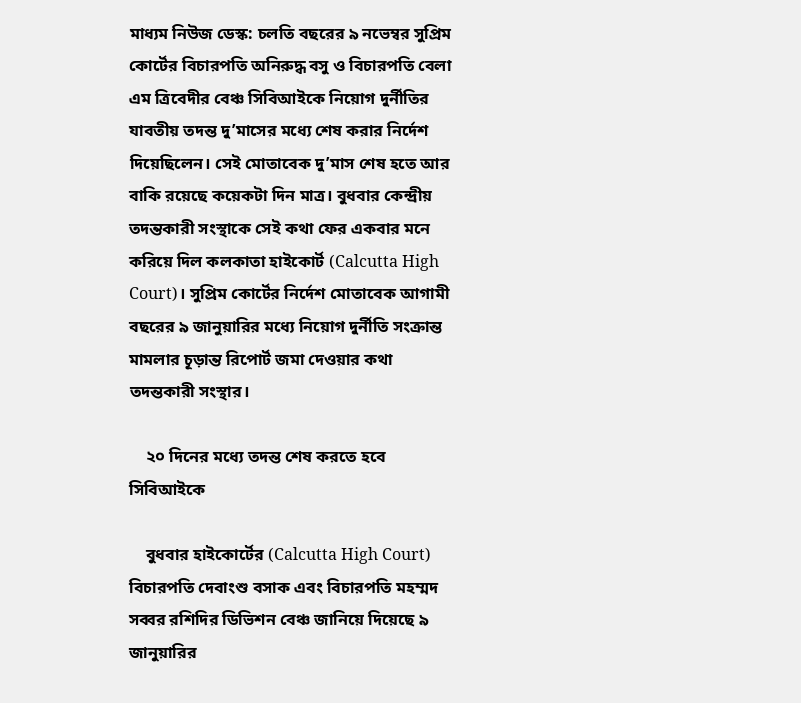মাধ্যম নিউজ ডেস্ক: চলতি বছরের ৯ নভেম্বর সুপ্রিম কোর্টের বিচারপতি অনিরুদ্ধ বসু ও বিচারপতি বেলা এম ত্রিবেদীর বেঞ্চ সিবিআইকে নিয়োগ দুর্নীতির যাবতীয় তদন্ত দু’মাসের মধ্যে শেষ করার নির্দেশ দিয়েছিলেন। সেই মোতাবেক দু’মাস শেষ হতে আর বাকি রয়েছে কয়েকটা দিন মাত্র। বুধবার কেন্দ্রীয় তদন্তকারী সংস্থাকে সেই কথা ফের একবার মনে করিয়ে দিল কলকাতা হাইকোর্ট (Calcutta High Court)। সুপ্রিম কোর্টের নির্দেশ মোতাবেক আগামী বছরের ৯ জানুয়ারির মধ্যে নিয়োগ দুর্নীতি সংক্রান্ত মামলার চূড়ান্ত রিপোর্ট জমা দেওয়ার কথা তদন্তকারী সংস্থার।

    ২০ দিনের মধ্যে তদন্ত শেষ করতে হবে সিবিআইকে

    বুধবার হাইকোর্টের (Calcutta High Court) বিচারপতি দেবাংশু বসাক এবং বিচারপতি মহম্মদ সব্বর রশিদির ডিভিশন বেঞ্চ জানিয়ে দিয়েছে ৯ জানুয়ারির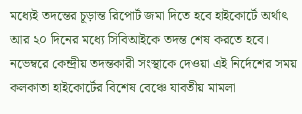মধ্যেই তদন্তের চূড়ান্ত রিপোর্ট জমা দিতে হবে হাইকোর্টে অর্থাৎ আর ২০ দিনের মধ্যে সিবিআইকে তদন্ত শেষ করতে হবে। নভেম্বরে কেন্দ্রীয় তদন্তকারী সংস্থাকে দেওয়া এই নির্দেশের সময় কলকাতা হাইকোর্টের বিশেষ বেঞ্চে যাবতীয় মামলা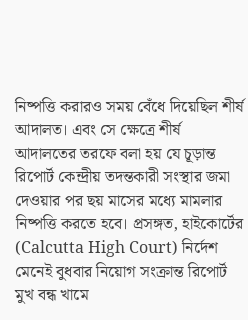নিষ্পত্তি করারও সময় বেঁধে দিয়েছিল শীর্ষ আদালত। এবং সে ক্ষেত্রে শীর্ষ আদালতের তরফে বলা হয় যে চূড়ান্ত রিপোর্ট কেন্দ্রীয় তদন্তকারী সংস্থার জমা দেওয়ার পর ছয় মাসের মধ্যে মামলার নিষ্পত্তি করতে হবে। প্রসঙ্গত, হাইকোর্টের (Calcutta High Court) নির্দেশ মেনেই বুধবার নিয়োগ সংক্রান্ত রিপোর্ট মুখ বন্ধ খামে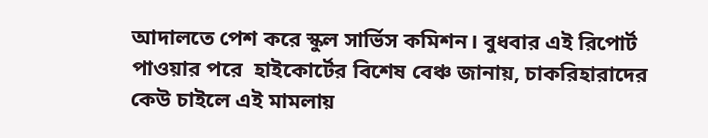আদালতে পেশ করে স্কুল সার্ভিস কমিশন। বুধবার এই রিপোর্ট পাওয়ার পরে  হাইকোর্টের বিশেষ বেঞ্চ জানায়, চাকরিহারাদের কেউ চাইলে এই মামলায়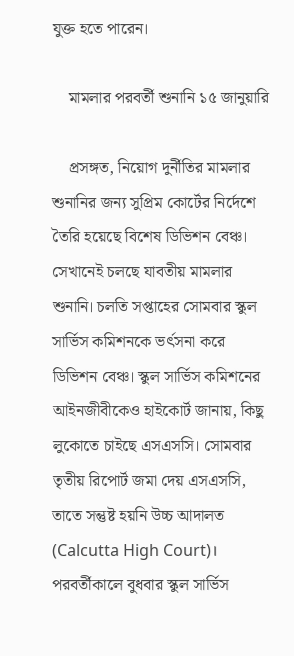যুক্ত হতে পারেন।

    মামলার পরবর্তী শুনানি ১৫ জানুয়ারি

    প্রসঙ্গত, নিয়োগ দুর্নীতির মামলার শুনানির জন্য সুপ্রিম কোর্টের নির্দেশে তৈরি হয়েছে বিশেষ ডিভিশন বেঞ্চ। সেখানেই চলছে যাবতীয় মামলার শুনানি। চলতি সপ্তাহের সোমবার স্কুল সার্ভিস কমিশনকে ভর্ৎসনা করে ডিভিশন বেঞ্চ। স্কুল সার্ভিস কমিশনের আইনজীবীকেও হাইকোর্ট জানায়, কিছু লুকোতে চাইছে এসএসসি। সোমবার তৃতীয় রিপোর্ট জমা দেয় এসএসসি, তাতে সন্তুষ্ট হয়নি উচ্চ আদালত (Calcutta High Court)। পরবর্তীকালে বুধবার স্কুল সার্ভিস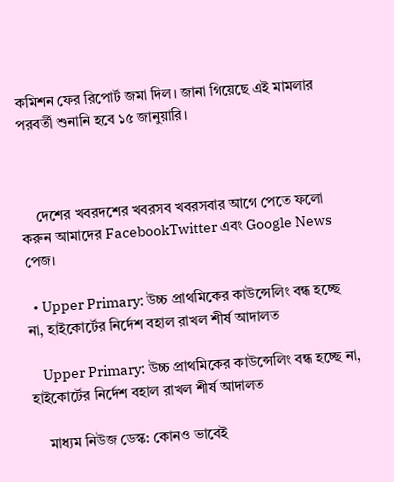কমিশন ফের রিপোর্ট জমা দিল। জানা গিয়েছে এই মামলার পরবর্তী শুনানি হবে ১৫ জানুয়ারি।



    দেশের খবরদশের খবরসব খবরসবার আগে পেতে ফলো করুন আমাদের FacebookTwitter এবং Google News পেজ।

  • Upper Primary: উচ্চ প্রাথমিকের কাউন্সেলিং বন্ধ হচ্ছে না, হাইকোর্টের নির্দেশ বহাল রাখল শীর্ষ আদালত

    Upper Primary: উচ্চ প্রাথমিকের কাউন্সেলিং বন্ধ হচ্ছে না, হাইকোর্টের নির্দেশ বহাল রাখল শীর্ষ আদালত

    মাধ্যম নিউজ ডেস্ক: কোনও ভাবেই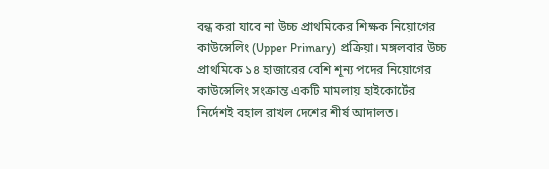বন্ধ করা যাবে না উচ্চ প্রাথমিকের শিক্ষক নিয়োগের কাউন্সেলিং (Upper Primary) প্রক্রিয়া। মঙ্গলবার উচ্চ প্রাথমিকে ১৪ হাজারের বেশি শূন্য পদের নিয়োগের কাউন্সেলিং সংক্রান্ত একটি মামলায় হাইকোর্টের নির্দেশই বহাল রাখল দেশের শীর্ষ আদালত।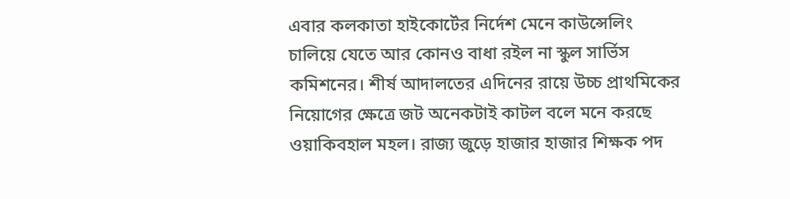এবার কলকাতা হাইকোর্টের নির্দেশ মেনে কাউন্সেলিং চালিয়ে যেতে আর কোনও বাধা রইল না স্কুল সার্ভিস কমিশনের। শীর্ষ আদালতের এদিনের রায়ে উচ্চ প্রাথমিকের নিয়োগের ক্ষেত্রে জট অনেকটাই কাটল বলে মনে করছে ওয়াকিবহাল মহল। রাজ্য জুড়ে হাজার হাজার শিক্ষক পদ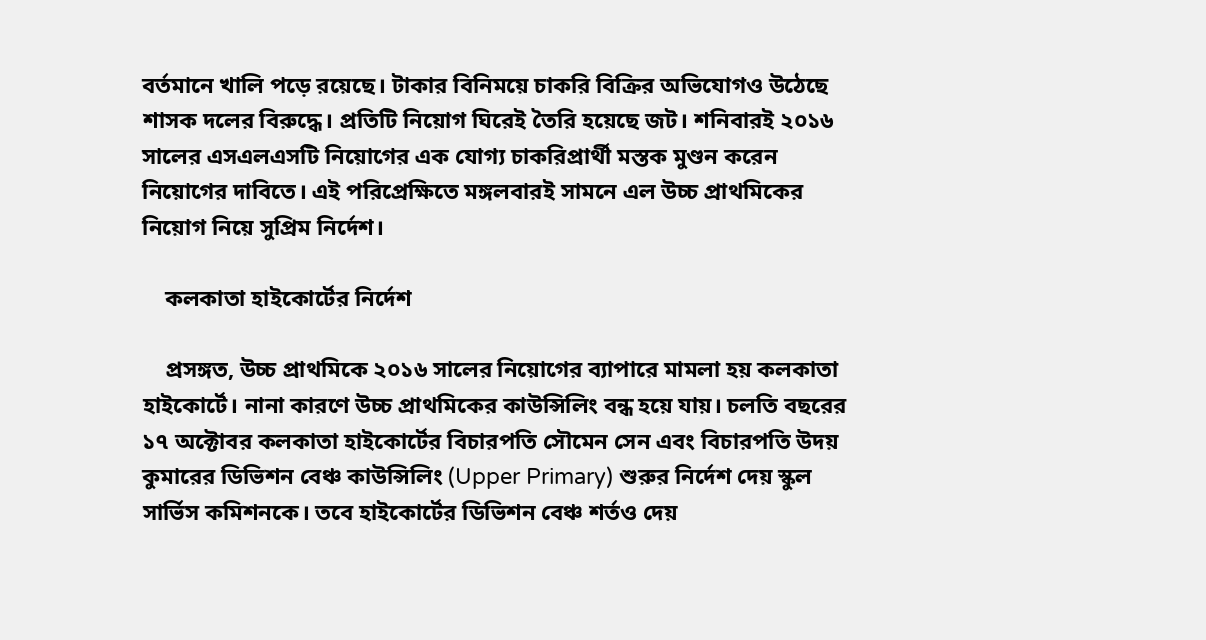বর্তমানে খালি পড়ে রয়েছে। টাকার বিনিময়ে চাকরি বিক্রির অভিযোগও উঠেছে শাসক দলের বিরুদ্ধে। প্রতিটি নিয়োগ ঘিরেই তৈরি হয়েছে জট। শনিবারই ২০১৬ সালের এসএলএসটি নিয়োগের এক যোগ্য চাকরিপ্রার্থী মস্তক মুণ্ডন করেন নিয়োগের দাবিতে। এই পরিপ্রেক্ষিতে মঙ্গলবারই সামনে এল উচ্চ প্রাথমিকের নিয়োগ নিয়ে সুপ্রিম নির্দেশ।

    কলকাতা হাইকোর্টের নির্দেশ

    প্রসঙ্গত, উচ্চ প্রাথমিকে ২০১৬ সালের নিয়োগের ব্যাপারে মামলা হয় কলকাতা হাইকোর্টে। নানা কারণে উচ্চ প্রাথমিকের কাউন্সিলিং বন্ধ হয়ে যায়। চলতি বছরের ১৭ অক্টোবর কলকাতা হাইকোর্টের বিচারপতি সৌমেন সেন এবং বিচারপতি উদয় কুমারের ডিভিশন বেঞ্চ কাউন্সিলিং (Upper Primary) শুরুর নির্দেশ দেয় স্কুল সার্ভিস কমিশনকে। তবে হাইকোর্টের ডিভিশন বেঞ্চ শর্তও দেয়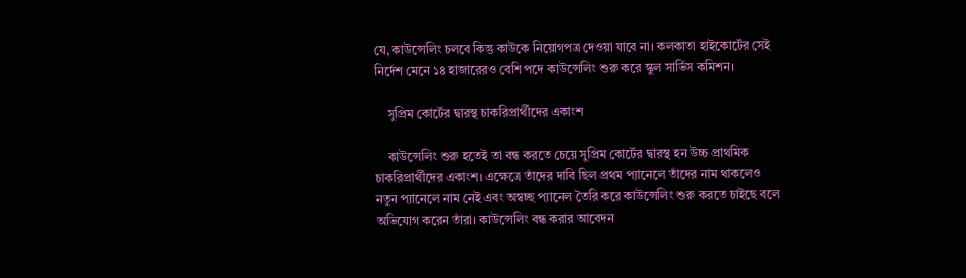যে, কাউন্সেলিং চলবে কিন্তু কাউকে নিয়োগপত্র দেওয়া যাবে না। কলকাতা হাইকোর্টের সেই নির্দেশ মেনে ১৪ হাজারেরও বেশি পদে কাউন্সেলিং শুরু করে স্কুল সার্ভিস কমিশন।

    সুপ্রিম কোর্টের দ্বারস্থ চাকরিপ্রার্থীদের একাংশ

    কাউন্সেলিং শুরু হতেই তা বন্ধ করতে চেয়ে সুপ্রিম কোর্টের দ্বারস্থ হন উচ্চ প্রাথমিক চাকরিপ্রার্থীদের একাংশ। এক্ষেত্রে তাঁদের দাবি ছিল প্রথম প্যানেলে তাঁদের নাম থাকলেও নতুন প্যানেলে নাম নেই এবং অস্বচ্ছ প্যানেল তৈরি করে কাউন্সেলিং শুরু করতে চাইছে বলে অভিযোগ করেন তাঁরা। কাউন্সেলিং বন্ধ করার আবেদন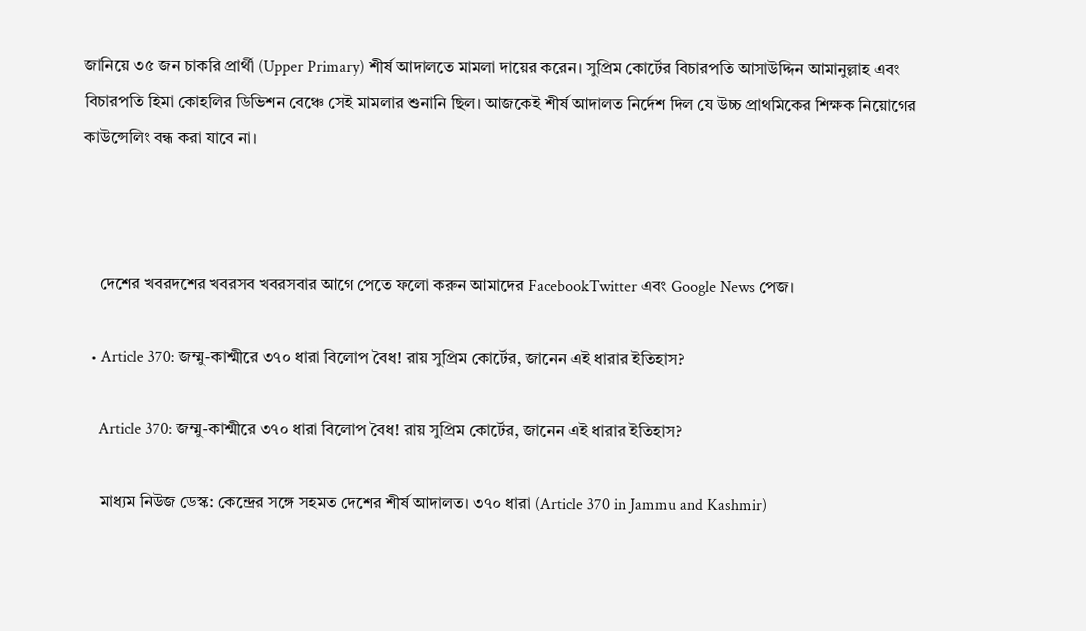জানিয়ে ৩৫ জন চাকরি প্রার্থী (Upper Primary) শীর্ষ আদালতে মামলা দায়ের করেন। সুপ্রিম কোর্টের বিচারপতি আসাউদ্দিন আমানুল্লাহ এবং বিচারপতি হিমা কোহলির ডিভিশন বেঞ্চে সেই মামলার শুনানি ছিল। আজকেই শীর্ষ আদালত নির্দেশ দিল যে উচ্চ প্রাথমিকের শিক্ষক নিয়োগের কাউন্সেলিং বন্ধ করা যাবে না।



    দেশের খবরদশের খবরসব খবরসবার আগে পেতে ফলো করুন আমাদের FacebookTwitter এবং Google News পেজ।

  • Article 370: জম্মু-কাশ্মীরে ৩৭০ ধারা বিলোপ বৈধ! রায় সুপ্রিম কোর্টের, জানেন এই ধারার ইতিহাস?

    Article 370: জম্মু-কাশ্মীরে ৩৭০ ধারা বিলোপ বৈধ! রায় সুপ্রিম কোর্টের, জানেন এই ধারার ইতিহাস?

    মাধ্যম নিউজ ডেস্ক: কেন্দ্রের সঙ্গে সহমত দেশের শীর্ষ আদালত। ৩৭০ ধারা (Article 370 in Jammu and Kashmir)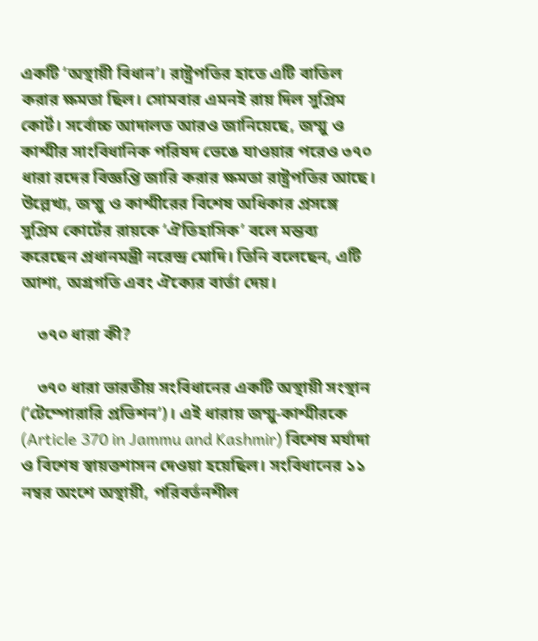একটি ‘অস্থায়ী বিধান’। রাষ্ট্রপতির হাতে এটি বাতিল করার ক্ষমতা ছিল। সোমবার এমনই রায় দিল সুপ্রিম কোর্ট। সর্বোচ্চ আদালত আরও জানিয়েছে, জম্মু ও কাশ্মীর সাংবিধানিক পরিষদ ভেঙে যাওয়ার পরেও ৩৭০ ধারা রদের বিজ্ঞপ্তি জারি করার ক্ষমতা রাষ্ট্রপতির আছে। উল্লেখ্য, জম্মু ও কাশ্মীরের বিশেষ অধিকার প্রসঙ্গে সুপ্রিম কোর্টের রায়কে ‘ঐতিহাসিক’ বলে মন্তব্য করেছেন প্রধানমন্ত্রী নরেন্দ্র মোদি। তিনি বলেছেন, এটি আশা, অগ্রগতি এবং ঐক্যের বার্তা দেয়।

    ৩৭০ ধারা কী?

    ৩৭০ ধারা ভারতীয় সংবিধানের একটি অস্থায়ী সংস্থান (‘টেম্পোরারি প্রভিশন’)। এই ধারায় জম্মু-কাশ্মীরকে (Article 370 in Jammu and Kashmir) বিশেষ মর্যাদা ও বিশেষ স্বায়ত্তশাসন দেওয়া হয়েছিল। সংবিধানের ১১ নম্বর অংশে অস্থায়ী, পরিবর্তনশীল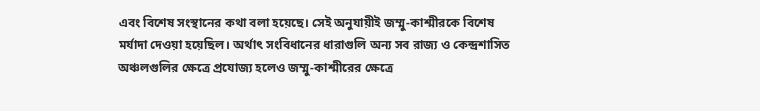এবং বিশেষ সংস্থানের কথা বলা হয়েছে। সেই অনুযায়ীই জম্মু-কাশ্মীরকে বিশেষ মর্যাদা দেওয়া হয়েছিল। অর্থাৎ সংবিধানের ধারাগুলি অন্য সব রাজ্য ও কেন্দ্রশাসিত অঞ্চলগুলির ক্ষেত্রে প্রযোজ্য হলেও জম্মু-কাশ্মীরের ক্ষেত্রে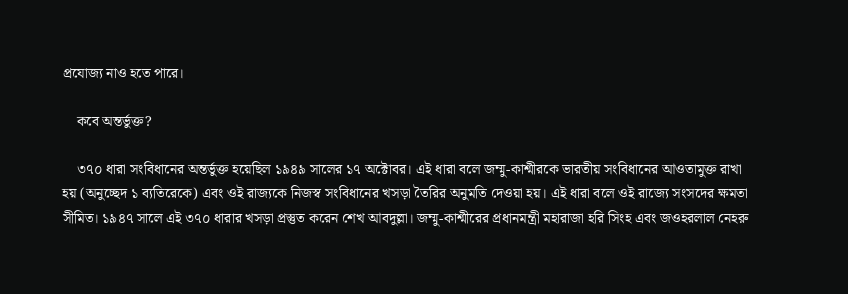প্রযোজ্য নাও হতে পারে।

    কবে অন্তর্ভুক্ত?

    ৩৭০ ধারা সংবিধানের অন্তর্ভুক্ত হয়েছিল ১৯৪৯ সালের ১৭ অক্টোবর। এই ধারা বলে জম্মু-কাশ্মীরকে ভারতীয় সংবিধানের আওতামুক্ত রাখা হয় (অনুচ্ছেদ ১ ব্যতিরেকে) এবং ওই রাজ্যকে নিজস্ব সংবিধানের খসড়া তৈরির অনুমতি দেওয়া হয়। এই ধারা বলে ওই রাজ্যে সংসদের ক্ষমতা সীমিত। ১৯৪৭ সালে এই ৩৭০ ধারার খসড়া প্রস্তুত করেন শেখ আবদুল্লা। জম্মু-কাশ্মীরের প্রধানমন্ত্রী মহারাজা হরি সিংহ এবং জওহরলাল নেহরু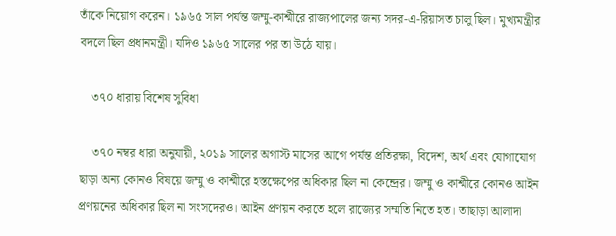তাঁকে নিয়োগ করেন। ১৯৬৫ সাল পর্যন্ত জম্মু-কাশ্মীরে রাজ্যপালের জন্য সদর-এ-রিয়াসত চালু ছিল। মুখ্যমন্ত্রীর বদলে ছিল প্রধানমন্ত্রী। যদিও ১৯৬৫ সালের পর তা উঠে যায়।

    ৩৭০ ধারায় বিশেষ সুবিধা

    ৩৭০ নম্বর ধারা অনুযায়ী, ২০১৯ সালের অগাস্ট মাসের আগে পর্যন্ত প্রতিরক্ষা, বিদেশ, অর্থ এবং যোগাযোগ ছাড়া অন্য কোনও বিষয়ে জম্মু ও কাশ্মীরে হস্তক্ষেপের অধিকার ছিল না কেন্দ্রের। জম্মু ও কাশ্মীরে কোনও আইন প্রণয়নের অধিকার ছিল না সংসদেরও। আইন প্রণয়ন করতে হলে রাজ্যের সম্মতি নিতে হত। তাছাড়া আলাদা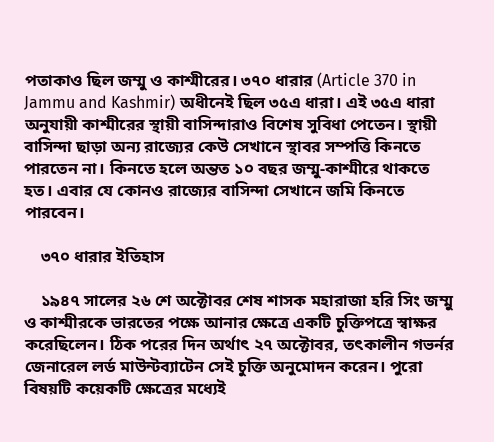পতাকাও ছিল জম্মু ও কাশ্মীরের। ৩৭০ ধারার (Article 370 in Jammu and Kashmir) অধীনেই ছিল ৩৫এ ধারা। এই ৩৫এ ধারা অনুযায়ী কাশ্মীরের স্থায়ী বাসিন্দারাও বিশেষ সুবিধা পেতেন। স্থায়ী বাসিন্দা ছাড়া অন্য রাজ্যের কেউ সেখানে স্থাবর সম্পত্তি কিনতে পারতেন না। কিনতে হলে অন্তত ১০ বছর জম্মু-কাশ্মীরে থাকতে হত। এবার যে কোনও রাজ্যের বাসিন্দা সেখানে জমি কিনতে পারবেন।

    ৩৭০ ধারার ইতিহাস

    ১৯৪৭ সালের ২৬ শে অক্টোবর শেষ শাসক মহারাজা হরি সিং জম্মু ও কাশ্মীরকে ভারতের পক্ষে আনার ক্ষেত্রে একটি চুক্তিপত্রে স্বাক্ষর করেছিলেন। ঠিক পরের দিন অর্থাৎ ২৭ অক্টোবর, তৎকালীন গভর্নর জেনারেল লর্ড মাউন্টব্যাটেন সেই চুক্তি অনুমোদন করেন। পুরো বিষয়টি কয়েকটি ক্ষেত্রের মধ্যেই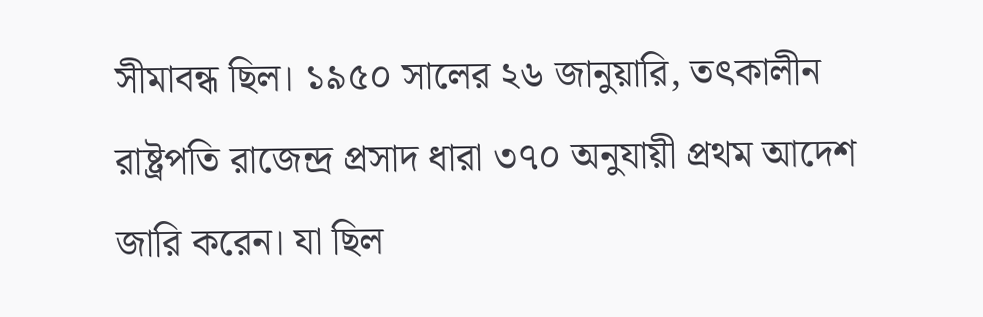সীমাবন্ধ ছিল। ১৯৫০ সালের ২৬ জানুয়ারি, তৎকালীন রাষ্ট্রপতি রাজেন্দ্র প্রসাদ ধারা ৩৭০ অনুযায়ী প্রথম আদেশ জারি করেন। যা ছিল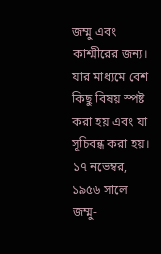জম্মু এবং কাশ্মীরের জন্য। যার মাধ্যমে বেশ কিছু বিষয় স্পষ্ট করা হয় এবং যা সূচিবন্ধ করা হয়। ১৭ নভেম্বর, ১৯৫৬ সালে জম্মু-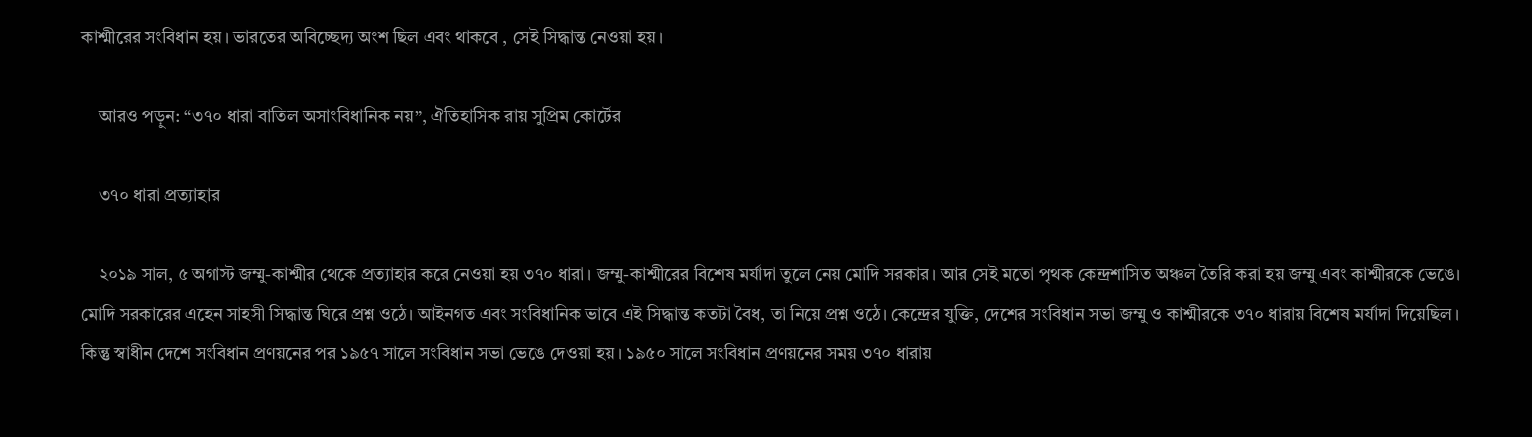কাশ্মীরের সংবিধান হয়। ভারতের অবিচ্ছেদ্য অংশ ছিল এবং থাকবে , সেই সিদ্ধান্ত নেওয়া হয়।

    আরও পড়ুন: “৩৭০ ধারা বাতিল অসাংবিধানিক নয়”, ঐতিহাসিক রায় সুপ্রিম কোর্টের

    ৩৭০ ধারা প্রত্যাহার

    ২০১৯ সাল, ৫ অগাস্ট জম্মু-কাশ্মীর থেকে প্রত্যাহার করে নেওয়া হয় ৩৭০ ধারা। জম্মু-কাশ্মীরের বিশেষ মর্যাদা তুলে নেয় মোদি সরকার। আর সেই মতো পৃথক কেন্দ্রশাসিত অঞ্চল তৈরি করা হয় জম্মু এবং কাশ্মীরকে ভেঙে। মোদি সরকারের এহেন সাহসী সিদ্ধান্ত ঘিরে প্রশ্ন ওঠে। আইনগত এবং সংবিধানিক ভাবে এই সিদ্ধান্ত কতটা বৈধ, তা নিয়ে প্রশ্ন ওঠে। কেন্দ্রের যুক্তি, দেশের সংবিধান সভা জম্মু ও কাশ্মীরকে ৩৭০ ধারায় বিশেষ মর্যাদা দিয়েছিল। কিন্তু স্বাধীন দেশে সংবিধান প্রণয়নের পর ১৯৫৭ সালে সংবিধান সভা ভেঙে দেওয়া হয়। ১৯৫০ সালে সংবিধান প্রণয়নের সময় ৩৭০ ধারায়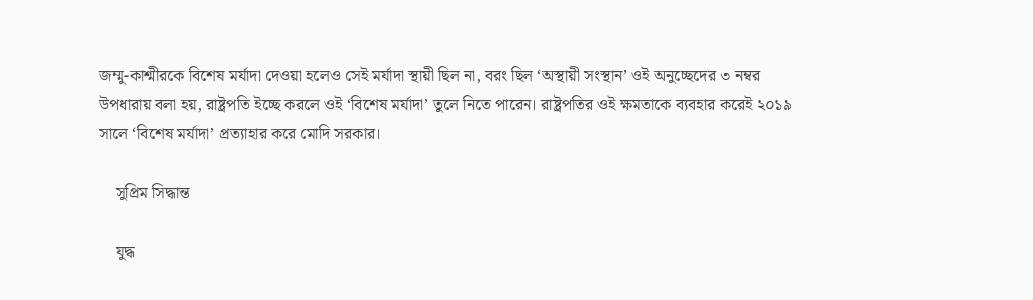জম্মু-কাশ্মীরকে বিশেষ মর্যাদা দেওয়া হলেও সেই মর্যাদা স্থায়ী ছিল না, বরং ছিল ‘অস্থায়ী সংস্থান’ ওই অনুচ্ছেদের ৩ নম্বর উপধারায় বলা হয়, রাষ্ট্রপতি ইচ্ছে করলে ওই ‘বিশেষ মর্যাদা’ তুলে নিতে পারেন। রাষ্ট্রপতির ওই ক্ষমতাকে ব্যবহার করেই ২০১৯ সালে ‘বিশেষ মর্যাদা’ প্রত্যাহার করে মোদি সরকার।

    সুপ্রিম সিদ্ধান্ত

    যুদ্ধ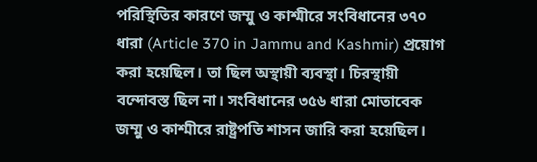পরিস্থিতির কারণে জম্মু ও কাশ্মীরে সংবিধানের ৩৭০ ধারা (Article 370 in Jammu and Kashmir) প্রয়োগ করা হয়েছিল। তা ছিল অস্থায়ী ব্যবস্থা। চিরস্থায়ী বন্দোবস্ত ছিল না। সংবিধানের ৩৫৬ ধারা মোতাবেক জম্মু ও কাশ্মীরে রাষ্ট্রপতি শাসন জারি করা হয়েছিল।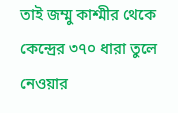তাই জম্মু কাশ্মীর থেকে কেন্দ্রের ৩৭০ ধারা তুলে নেওয়ার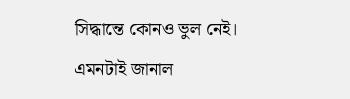সিদ্ধান্তে কোনও ভুল নেই। এমনটাই জানাল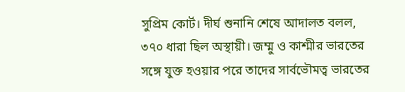সুপ্রিম কোর্ট। দীর্ঘ শুনানি শেষে আদালত বলল, ৩৭০ ধারা ছিল অস্থায়ী। জম্মু ও কাশ্মীর ভারতের সঙ্গে যুক্ত হওয়ার পরে তাদের সার্বভৌমত্ব ভারতের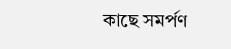কাছে সমর্পণ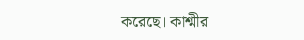করেছে। কাশ্মীর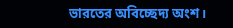ভারতের অবিচ্ছেদ্য অংশ।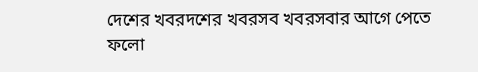দেশের খবরদশের খবরসব খবরসবার আগে পেতে ফলো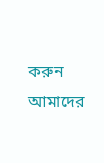করুন আমাদের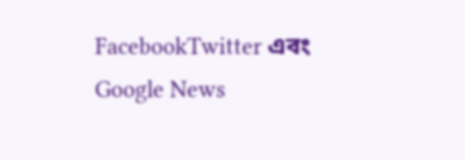FacebookTwitter এবং Google News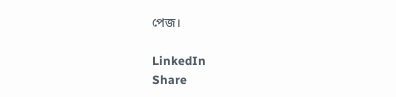পেজ।

LinkedIn
Share